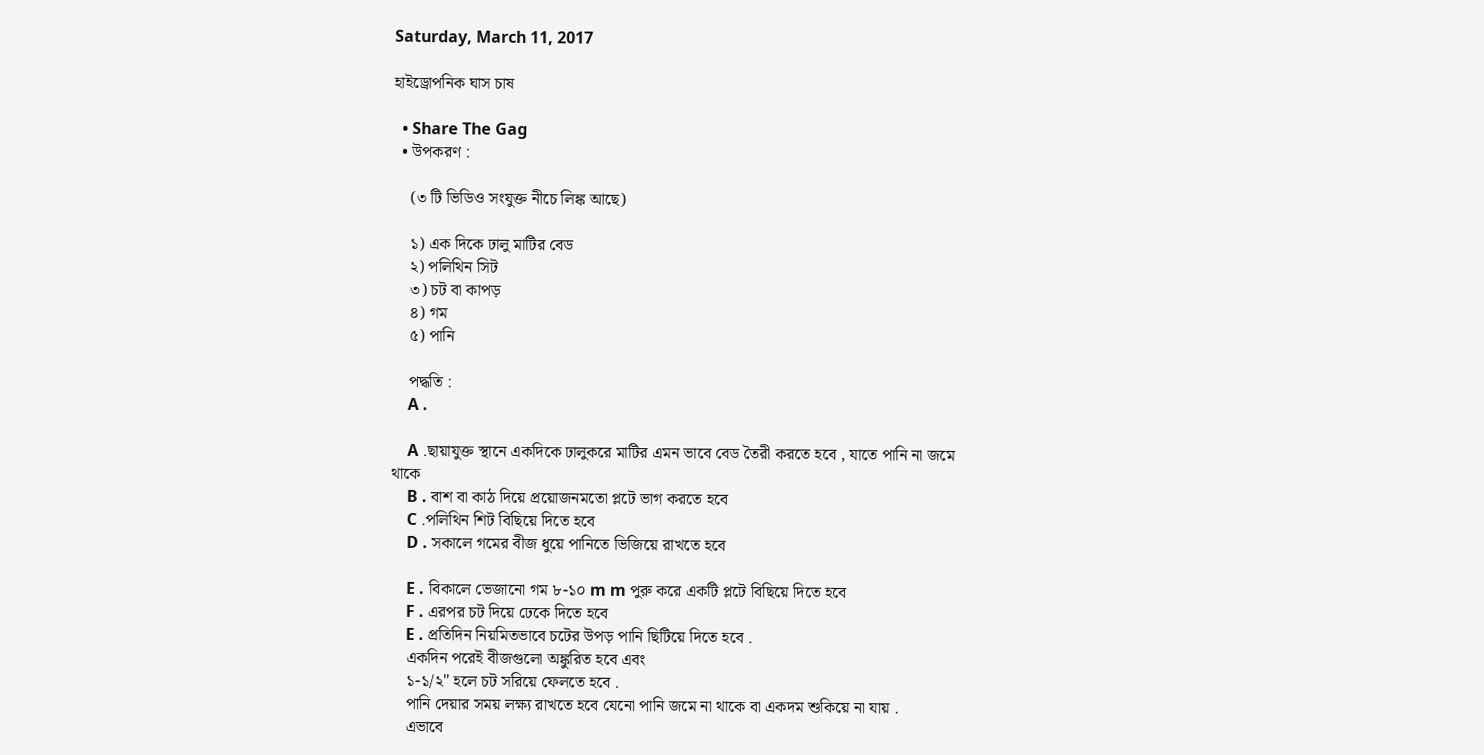Saturday, March 11, 2017

হাইড্রোপনিক ঘাস চাষ

  • Share The Gag
  • উপকরণ :

    (৩ টি ভিডিও সংযুক্ত নীচে লিঙ্ক আছে)

    ১) এক দিকে ঢালু মাটির বেড
    ২) পলিথিন সিট
    ৩) চট বা কাপড়
    ৪) গম
    ৫) পানি

    পদ্ধতি :
    A .

    A .ছায়াযুক্ত স্থানে একদিকে ঢালুকরে মাটির এমন ভাবে বেড তৈরী করতে হবে , যাতে পানি না জমে থাকে
    B . বাশ বা কাঠ দিয়ে প্রয়োজনমতো প্লটে ভাগ করতে হবে
    C .পলিথিন শিট বিছিয়ে দিতে হবে
    D . সকালে গমের বীজ ধুয়ে পানিতে ভিজিয়ে রাখতে হবে

    E . বিকালে ভেজানো গম ৮-১০ m m পুরু করে একটি প্লটে বিছিয়ে দিতে হবে
    F . এরপর চট দিয়ে ঢেকে দিতে হবে
    E . প্রতিদিন নিয়মিতভাবে চটের উপড় পানি ছিটিয়ে দিতে হবে .
    একদিন পরেই বীজগুলো অঙ্কুরিত হবে এবং
    ১-১/২" হলে চট সরিয়ে ফেলতে হবে .
    পানি দেয়ার সময় লক্ষ্য রাখতে হবে যেনো পানি জমে না থাকে বা একদম শুকিয়ে না যায় .
    এভাবে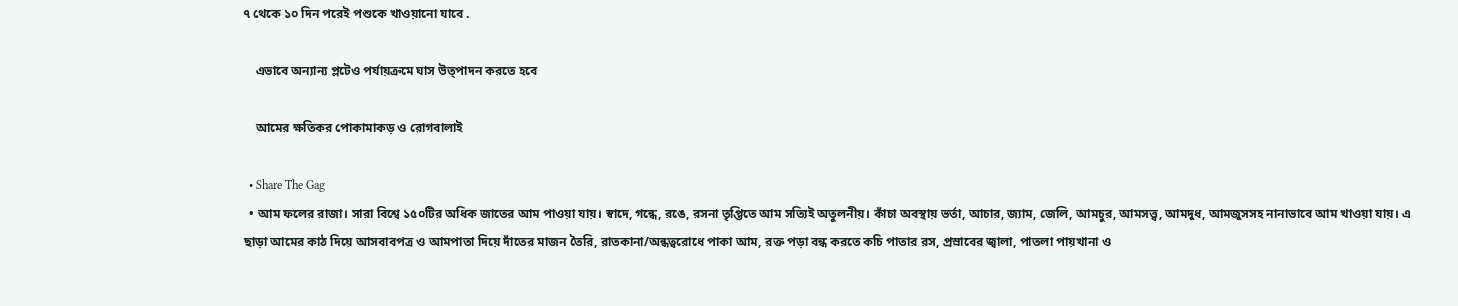৭ থেকে ১০ দিন পরেই পশুকে খাওয়ানো যাবে .

    এভাবে অন্যান্য প্লটেও পর্যায়ক্রমে ঘাস উত্পাদন করতে হবে

    আমের ক্ষতিকর পোকামাকড় ও রোগবালাই

  • Share The Gag
  • আম ফলের রাজা। সারা বিশ্বে ১৫০টির অধিক জাতের আম পাওয়া যায়। স্বাদে, গন্ধে, রঙে, রসনা তৃপ্তিতে আম সত্যিই অতুলনীয়। কাঁচা অবস্থায় ভর্তা, আচার, জ্যাম, জেলি, আমচুর, আমসত্ত্ব, আমদুধ, আমজুসসহ নানাভাবে আম খাওয়া যায়। এ ছাড়া আমের কাঠ দিয়ে আসবাবপত্র ও আমপাতা দিয়ে দাঁতের মাজন তৈরি, রাতকানা/অন্ধত্বরোধে পাকা আম, রক্ত পড়া বন্ধ করতে কচি পাতার রস, প্রস্রাবের জ্বালা, পাতলা পায়খানা ও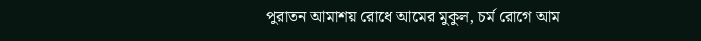পুরাতন আমাশয় রোধে আমের মুকুল, চর্ম রোগে আম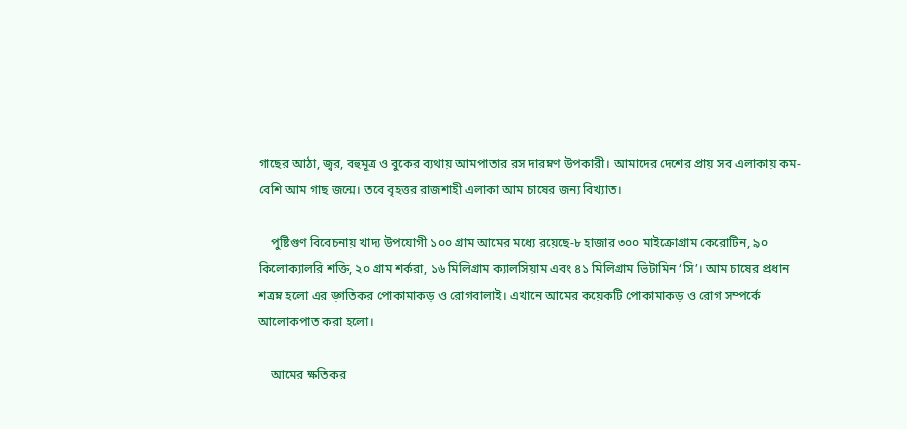গাছের আঠা, জ্বর, বহুমূত্র ও বুকের ব্যথায় আমপাতার রস দারম্নণ উপকারী। আমাদের দেশের প্রায় সব এলাকায় কম-বেশি আম গাছ জন্মে। তবে বৃহত্তর রাজশাহী এলাকা আম চাষের জন্য বিখ্যাত।

    পুষ্টিগুণ বিবেচনায় খাদ্য উপযোগী ১০০ গ্রাম আমের মধ্যে রয়েছে-৮ হাজার ৩০০ মাইক্রোগ্রাম কেরোটিন, ৯০ কিলোক্যালরি শক্তি, ২০ গ্রাম শর্করা, ১৬ মিলিগ্রাম ক্যালসিয়াম এবং ৪১ মিলিগ্রাম ভিটামিন ‘সি’। আম চাষের প্রধান শত্রম্ন হলো এর ড়্গতিকর পোকামাকড় ও রোগবালাই। এখানে আমের কয়েকটি পোকামাকড় ও রোগ সম্পর্কে আলোকপাত করা হলো।

    আমের ক্ষতিকর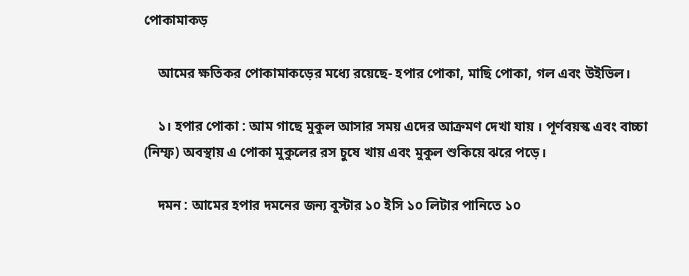পোকামাকড়

    আমের ক্ষতিকর পোকামাকড়ের মধ্যে রয়েছে- হপার পোকা, মাছি পোকা, গল এবং উইভিল।

    ১। হপার পোকা : আম গাছে মুকুল আসার সময় এদের আক্রমণ দেখা যায় । পূর্ণবয়স্ক এবং বাচ্চা (নিম্ফ) অবস্থায় এ পোকা মুকুলের রস চুষে খায় এবং মুকুল শুকিয়ে ঝরে পড়ে।

    দমন : আমের হপার দমনের জন্য বুস্টার ১০ ইসি ১০ লিটার পানিতে ১০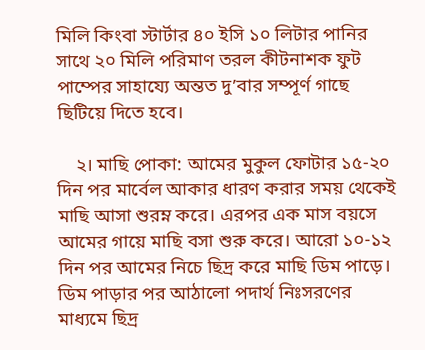মিলি কিংবা স্টার্টার ৪০ ইসি ১০ লিটার পানির সাথে ২০ মিলি পরিমাণ তরল কীটনাশক ফুট পাম্পের সাহায্যে অন্তত দু’বার সম্পূর্ণ গাছে ছিটিয়ে দিতে হবে।

    ২। মাছি পোকা: আমের মুকুল ফোটার ১৫-২০ দিন পর মার্বেল আকার ধারণ করার সময় থেকেই মাছি আসা শুরম্ন করে। এরপর এক মাস বয়সে আমের গায়ে মাছি বসা শুরু করে। আরো ১০-১২ দিন পর আমের নিচে ছিদ্র করে মাছি ডিম পাড়ে। ডিম পাড়ার পর আঠালো পদার্থ নিঃসরণের মাধ্যমে ছিদ্র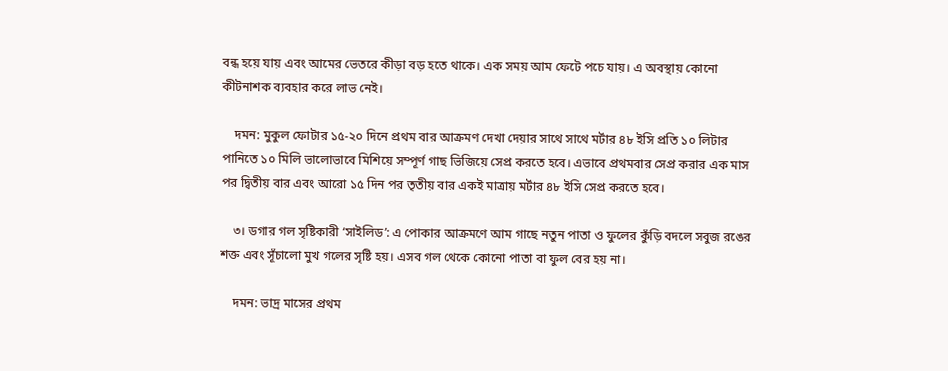বন্ধ হয়ে যায় এবং আমের ভেতরে কীড়া বড় হতে থাকে। এক সময় আম ফেটে পচে যায়। এ অবস্থায় কোনো কীটনাশক ব্যবহার করে লাভ নেই।

    দমন: মুকুল ফোটার ১৫-২০ দিনে প্রথম বার আক্রমণ দেখা দেয়ার সাথে সাথে মর্টার ৪৮ ইসি প্রতি ১০ লিটার পানিতে ১০ মিলি ভালোভাবে মিশিয়ে সম্পূর্ণ গাছ ভিজিয়ে সেপ্র করতে হবে। এভাবে প্রথমবার সেপ্র করার এক মাস পর দ্বিতীয় বার এবং আরো ১৫ দিন পর তৃতীয় বার একই মাত্রায় মর্টার ৪৮ ইসি সেপ্র করতে হবে।

    ৩। ডগার গল সৃষ্টিকারী ‘সাইলিড’: এ পোকার আক্রমণে আম গাছে নতুন পাতা ও ফুলের কুঁড়ি বদলে সবুজ রঙের শক্ত এবং সূঁচালো মুখ গলের সৃষ্টি হয়। এসব গল থেকে কোনো পাতা বা ফুল বের হয় না।

    দমন: ভাদ্র মাসের প্রথম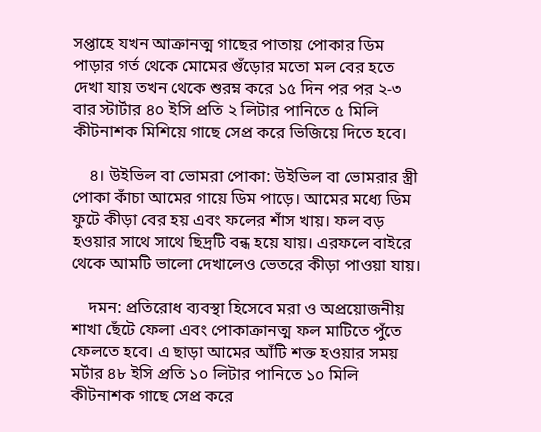সপ্তাহে যখন আক্রানত্ম গাছের পাতায় পোকার ডিম পাড়ার গর্ত থেকে মোমের গুঁড়োর মতো মল বের হতে দেখা যায় তখন থেকে শুরম্ন করে ১৫ দিন পর পর ২-৩ বার স্টার্টার ৪০ ইসি প্রতি ২ লিটার পানিতে ৫ মিলি কীটনাশক মিশিয়ে গাছে সেপ্র করে ভিজিয়ে দিতে হবে।

    ৪। উইভিল বা ভোমরা পোকা: উইভিল বা ভোমরার স্ত্রী পোকা কাঁচা আমের গায়ে ডিম পাড়ে। আমের মধ্যে ডিম ফুটে কীড়া বের হয় এবং ফলের শাঁস খায়। ফল বড় হওয়ার সাথে সাথে ছিদ্রটি বন্ধ হয়ে যায়। এরফলে বাইরে থেকে আমটি ভালো দেখালেও ভেতরে কীড়া পাওয়া যায়।

    দমন: প্রতিরোধ ব্যবস্থা হিসেবে মরা ও অপ্রয়োজনীয় শাখা ছেঁটে ফেলা এবং পোকাক্রানত্ম ফল মাটিতে পুঁতে ফেলতে হবে। এ ছাড়া আমের আঁটি শক্ত হওয়ার সময় মর্টার ৪৮ ইসি প্রতি ১০ লিটার পানিতে ১০ মিলি কীটনাশক গাছে সেপ্র করে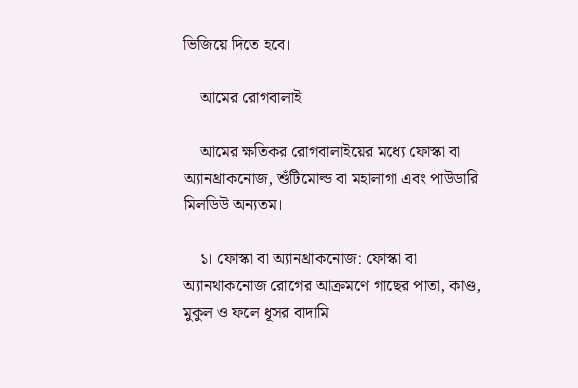ভিজিয়ে দিতে হবে।

    আমের রোগবালাই

    আমের ক্ষতিকর রোগবালাইয়ের মধ্যে ফোস্কা বা অ্যানথ্রাকনোজ, শুঁটিমোল্ড বা মহালাগা এবং পাউডারি মিলডিউ অন্যতম।

    ১। ফোস্কা বা অ্যানথ্রাকনোজ: ফোস্কা বা অ্যানথাকনোজ রোগের আক্রমণে গাছের পাতা, কাণ্ড, মুকুল ও ফলে ধূসর বাদামি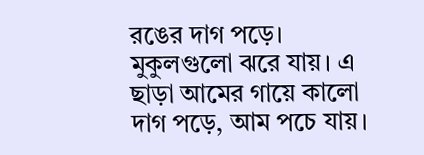রঙের দাগ পড়ে। মুকুলগুলো ঝরে যায়। এ ছাড়া আমের গায়ে কালো দাগ পড়ে, আম পচে যায়।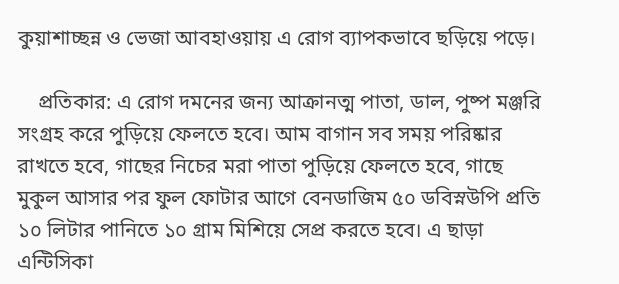কুয়াশাচ্ছন্ন ও ভেজা আবহাওয়ায় এ রোগ ব্যাপকভাবে ছড়িয়ে পড়ে।

    প্রতিকার: এ রোগ দমনের জন্য আক্রানত্ম পাতা, ডাল, পুষ্প মঞ্জরি সংগ্রহ করে পুড়িয়ে ফেলতে হবে। আম বাগান সব সময় পরিষ্কার রাখতে হবে, গাছের নিচের মরা পাতা পুড়িয়ে ফেলতে হবে, গাছে মুকুল আসার পর ফুল ফোটার আগে বেনডাজিম ৫০ ডবিস্নউপি প্রতি ১০ লিটার পানিতে ১০ গ্রাম মিশিয়ে সেপ্র করতে হবে। এ ছাড়া এন্টিসিকা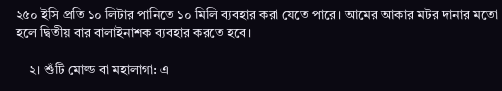২৫০ ইসি প্রতি ১০ লিটার পানিতে ১০ মিলি ব্যবহার করা যেতে পারে। আমের আকার মটর দানার মতো হলে দ্বিতীয় বার বালাইনাশক ব্যবহার করতে হবে।

    ২। শুঁটি মোল্ড বা মহালাগা: এ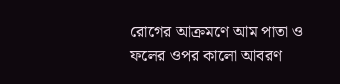রোগের আক্রমণে আম পাতা ও ফলের ওপর কালো আবরণ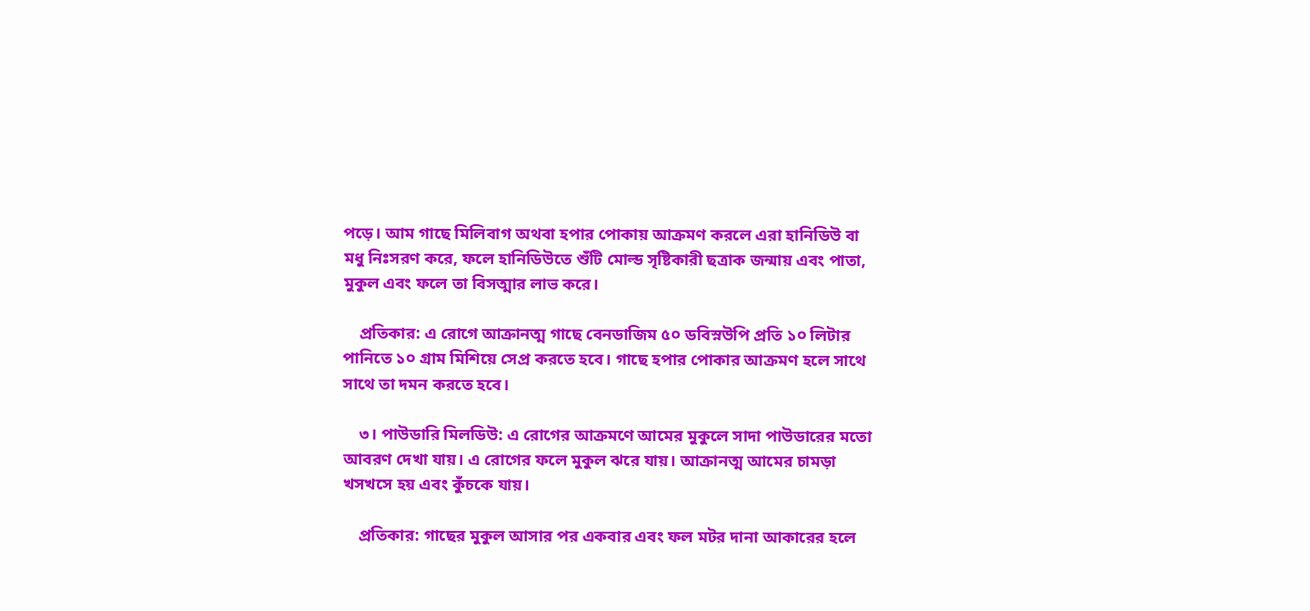পড়ে। আম গাছে মিলিবাগ অথবা হপার পোকায় আক্রমণ করলে এরা হানিডিউ বা মধু নিঃসরণ করে, ফলে হানিডিউতে শুঁটি মোল্ড সৃষ্টিকারী ছত্রাক জন্মায় এবং পাতা, মুকুল এবং ফলে তা বিসত্মার লাভ করে।

    প্রতিকার: এ রোগে আক্রানত্ম গাছে বেনডাজিম ৫০ ডবিস্নউপি প্রতি ১০ লিটার পানিতে ১০ গ্রাম মিশিয়ে সেপ্র করতে হবে। গাছে হপার পোকার আক্রমণ হলে সাথে সাথে তা দমন করতে হবে।

    ৩। পাউডারি মিলডিউ: এ রোগের আক্রমণে আমের মুকুলে সাদা পাউডারের মতো আবরণ দেখা যায়। এ রোগের ফলে মুকুল ঝরে যায়। আক্রানত্ম আমের চামড়া খসখসে হয় এবং কুঁচকে যায়।

    প্রতিকার: গাছের মুকুল আসার পর একবার এবং ফল মটর দানা আকারের হলে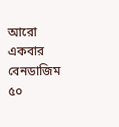আরো একবার বেনডাজিম ৫০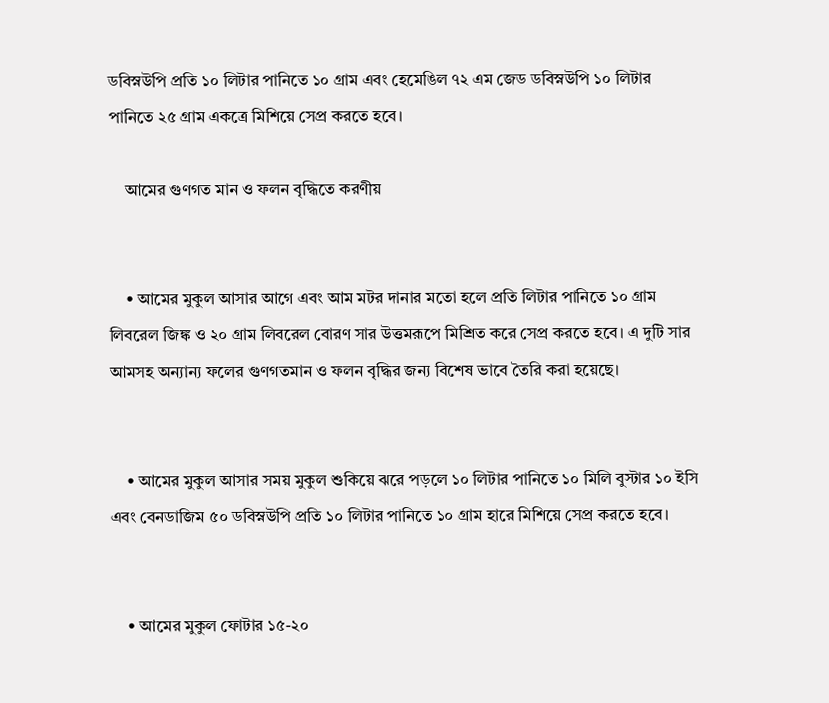ডবিস্নউপি প্রতি ১০ লিটার পানিতে ১০ গ্রাম এবং হেমেঙিল ৭২ এম জেড ডবিস্নউপি ১০ লিটার পানিতে ২৫ গ্রাম একত্রে মিশিয়ে সেপ্র করতে হবে।

    আমের গুণগত মান ও ফলন বৃদ্ধিতে করণীয়


    • আমের মুকুল আসার আগে এবং আম মটর দানার মতো হলে প্রতি লিটার পানিতে ১০ গ্রাম লিবরেল জিঙ্ক ও ২০ গ্রাম লিবরেল বোরণ সার উত্তমরূপে মিশ্রিত করে সেপ্র করতে হবে। এ দুটি সার আমসহ অন্যান্য ফলের গুণগতমান ও ফলন বৃদ্ধির জন্য বিশেষ ভাবে তৈরি করা হয়েছে।


    • আমের মুকুল আসার সময় মুকুল শুকিয়ে ঝরে পড়লে ১০ লিটার পানিতে ১০ মিলি বুস্টার ১০ ইসি এবং বেনডাজিম ৫০ ডবিস্নউপি প্রতি ১০ লিটার পানিতে ১০ গ্রাম হারে মিশিয়ে সেপ্র করতে হবে।


    • আমের মুকুল ফোটার ১৫-২০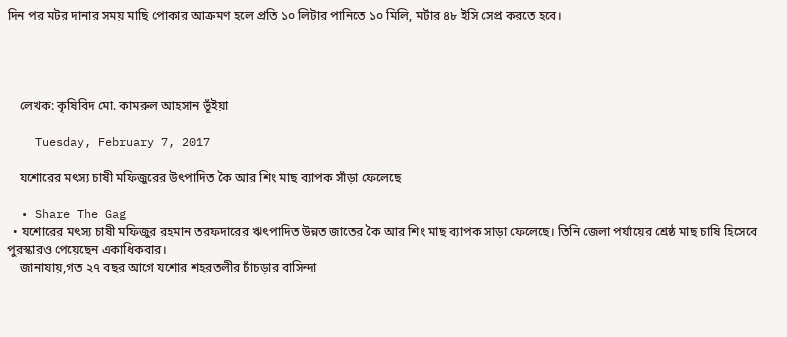দিন পর মটর দানার সময় মাছি পোকার আক্রমণ হলে প্রতি ১০ লিটার পানিতে ১০ মিলি, মর্টার ৪৮ ইসি সেপ্র করতে হবে।




    লেখক: কৃষিবিদ মো. কামরুল আহসান ভূঁইয়া

    Tuesday, February 7, 2017

    যশোরের মৎস্য চাষী মফিজুরের উৎপাদিত কৈ আর শিং মাছ ব্যাপক সাঁড়া ফেলেছে

  • Share The Gag
  • যশোরের মৎস্য চাষী মফিজুর রহমান তরফদারের ঋৎপাদিত উন্নত জাতের কৈ আর শিং মাছ ব্যাপক সাড়া ফেলেছে। তিনি জেলা পর্যায়ের শ্রেষ্ঠ মাছ চাষি হিসেবে পুরস্কারও পেয়েছেন একাধিকবার।
    জানাযায়,গত ২৭ বছর আগে যশোর শহরতলীর চাঁচড়ার বাসিন্দা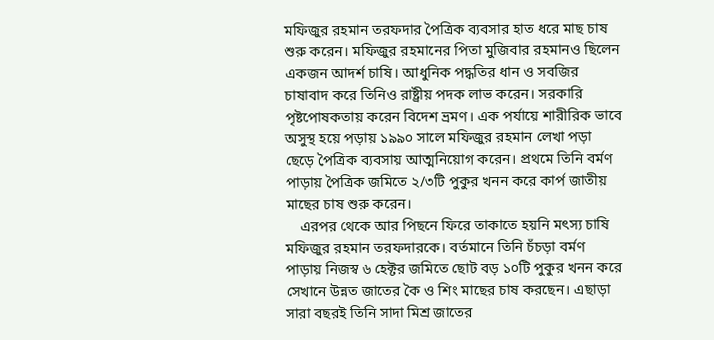মফিজুর রহমান তরফদার পৈত্রিক ব্যবসার হাত ধরে মাছ চাষ শুরু করেন। মফিজুর রহমানের পিতা মুজিবার রহমানও ছিলেন একজন আদর্শ চাষি। আধুনিক পদ্ধতির ধান ও সবজির চাষাবাদ করে তিনিও রাষ্ট্রীয় পদক লাভ করেন। সরকারি পৃষ্টপোষকতায় করেন বিদেশ ভ্রমণ। এক পর্যায়ে শারীরিক ভাবে অসুস্থ হয়ে পড়ায় ১৯৯০ সালে মফিজুর রহমান লেখা পড়া ছেড়ে পৈত্রিক ব্যবসায় আত্মনিয়োগ করেন। প্রথমে তিনি বর্মণ পাড়ায় পৈত্রিক জমিতে ২/৩টি পুকুর খনন করে কার্প জাতীয় মাছের চাষ শুরু করেন।
    এরপর থেকে আর পিছনে ফিরে তাকাতে হয়নি মৎস্য চাষি মফিজুর রহমান তরফদারকে। বর্তমানে তিনি চঁচড়া বর্মণ পাড়ায় নিজস্ব ৬ হেক্টর জমিতে ছোট বড় ১০টি পুকুর খনন করে সেখানে উন্নত জাতের কৈ ও শিং মাছের চাষ করছেন। এছাড়া সারা বছরই তিনি সাদা মিশ্র জাতের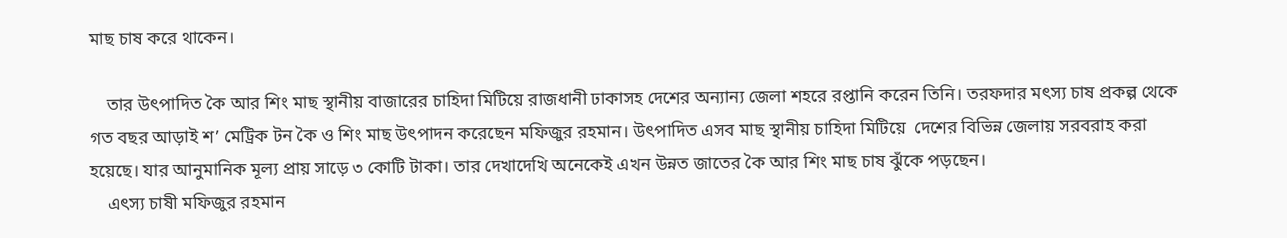মাছ চাষ করে থাকেন।

    তার উৎপাদিত কৈ আর শিং মাছ স্থানীয় বাজারের চাহিদা মিটিয়ে রাজধানী ঢাকাসহ দেশের অন্যান্য জেলা শহরে রপ্তানি করেন তিনি। তরফদার মৎস্য চাষ প্রকল্প থেকে গত বছর আড়াই শ’ মেট্রিক টন কৈ ও শিং মাছ উৎপাদন করেছেন মফিজুর রহমান। উৎপাদিত এসব মাছ স্থানীয় চাহিদা মিটিয়ে  দেশের বিভিন্ন জেলায় সরবরাহ করা হয়েছে। যার আনুমানিক মূল্য প্রায় সাড়ে ৩ কোটি টাকা। তার দেখাদেখি অনেকেই এখন উন্নত জাতের কৈ আর শিং মাছ চাষ ঝুঁকে পড়ছেন।
    এৎস্য চাষী মফিজুর রহমান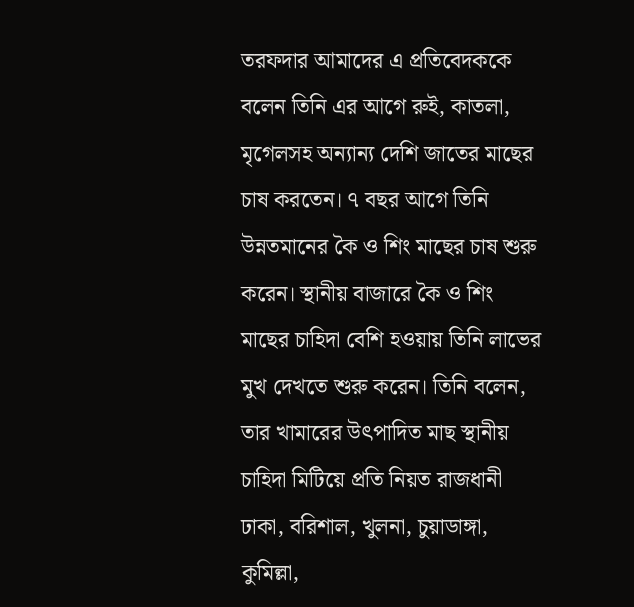তরফদার আমাদের এ প্রতিবেদককে বলেন তিনি এর আগে রুই, কাতলা, মৃগেলসহ অন্যান্য দেশি জাতের মাছের চাষ করতেন। ৭ বছর আগে তিনি উন্নতমানের কৈ ও শিং মাছের চাষ শুরু করেন। স্থানীয় বাজারে কৈ ও শিং মাছের চাহিদা বেশি হওয়ায় তিনি লাভের মুখ দেখতে শুরু করেন। তিনি বলেন, তার খামারের উৎপাদিত মাছ স্থানীয় চাহিদা মিটিয়ে প্রতি নিয়ত রাজধানী ঢাকা, বরিশাল, খুলনা, চুয়াডাঙ্গা, কুমিল্লা,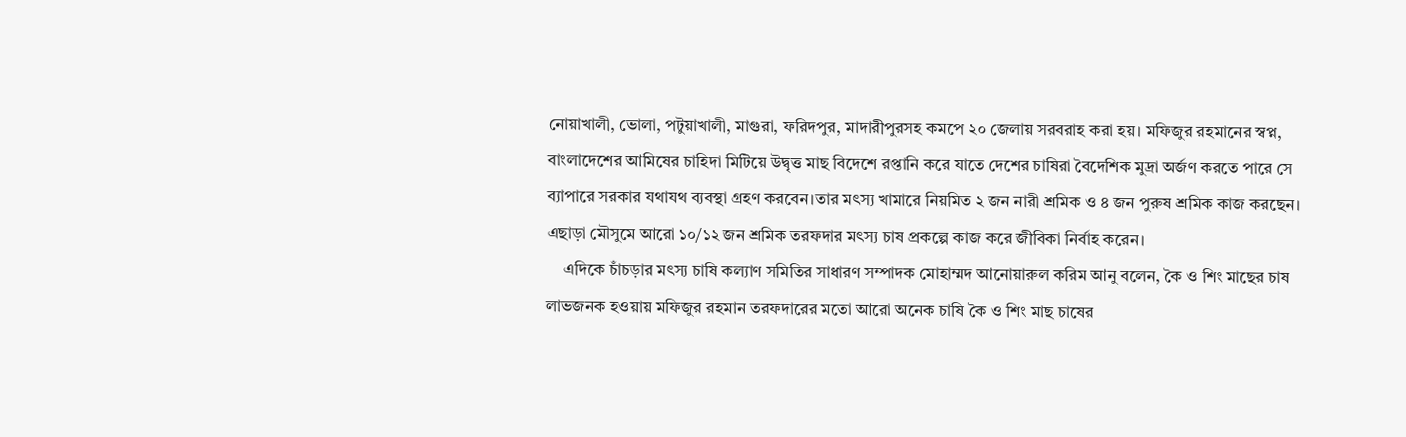নোয়াখালী, ভোলা, পটুয়াখালী, মাগুরা, ফরিদপুর, মাদারীপুরসহ কমপে ২০ জেলায় সরবরাহ করা হয়। মফিজুর রহমানের স্বপ্ন, বাংলাদেশের আমিষের চাহিদা মিটিয়ে উদ্বৃত্ত মাছ বিদেশে রপ্তানি করে যাতে দেশের চাষিরা বৈদেশিক মুদ্রা অর্জণ করতে পারে সে ব্যাপারে সরকার যথাযথ ব্যবস্থা গ্রহণ করবেন।তার মৎস্য খামারে নিয়মিত ২ জন নারী শ্রমিক ও ৪ জন পুরুষ শ্রমিক কাজ করছেন। এছাড়া মৌসুমে আরো ১০/১২ জন শ্রমিক তরফদার মৎস্য চাষ প্রকল্পে কাজ করে জীবিকা নির্বাহ করেন।
    এদিকে চাঁচড়ার মৎস্য চাষি কল্যাণ সমিতির সাধারণ সম্পাদক মোহাম্মদ আনোয়ারুল করিম আনু বলেন, কৈ ও শিং মাছের চাষ লাভজনক হওয়ায় মফিজুর রহমান তরফদারের মতো আরো অনেক চাষি কৈ ও শিং মাছ চাষের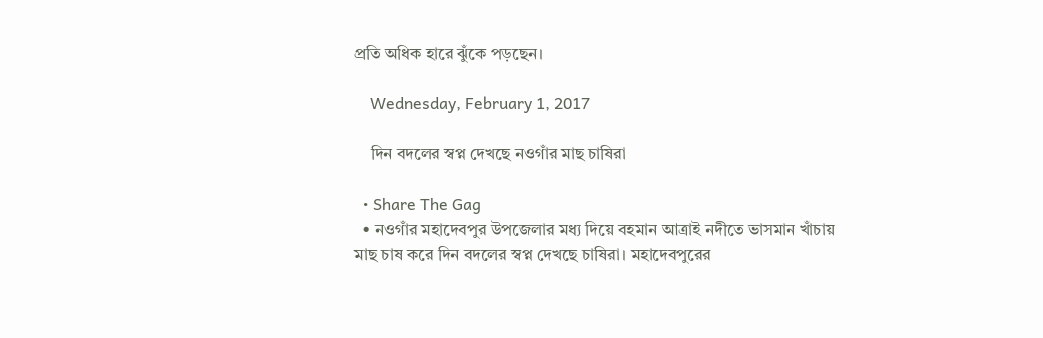প্রতি অধিক হারে ঝুঁকে পড়ছেন।

    Wednesday, February 1, 2017

    দিন বদলের স্বপ্ন দেখছে নওগাঁর মাছ চাষিরা

  • Share The Gag
  • নওগাঁর মহাদেবপুর উপজেলার মধ্য দিয়ে বহমান আত্রাই নদীতে ভাসমান খাঁচায় মাছ চাষ করে দিন বদলের স্বপ্ন দেখছে চাষিরা। মহাদেবপুরের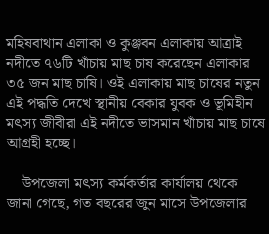মহিষবাথান এলাকা ও কুঞ্জবন এলাকায় আত্রাই নদীতে ৭৬টি খাঁচায় মাছ চাষ করেছেন এলাকার ৩৫ জন মাছ চাষি। ওই এলাকায় মাছ চাষের নতুন এই পদ্ধতি দেখে স্থানীয় বেকার যুবক ও ভূমিহীন মৎস্য জীবীরা এই নদীতে ভাসমান খাঁচায় মাছ চাষে আগ্রহী হচ্ছে।

    উপজেলা মৎস্য কর্মকর্তার কার্যালয় থেকে জানা গেছে, গত বছরের জুন মাসে উপজেলার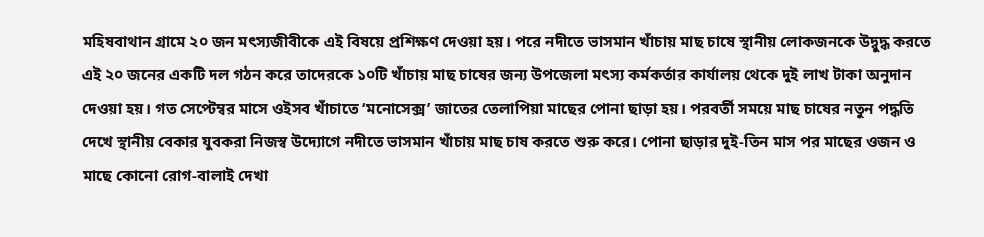মহিষবাথান গ্রামে ২০ জন মৎস্যজীবীকে এই বিষয়ে প্রশিক্ষণ দেওয়া হয়। পরে নদীতে ভাসমান খাঁচায় মাছ চাষে স্থানীয় লোকজনকে উদ্বুদ্ধ করতে এই ২০ জনের একটি দল গঠন করে তাদেরকে ১০টি খাঁচায় মাছ চাষের জন্য উপজেলা মৎস্য কর্মকর্তার কার্যালয় থেকে দুই লাখ টাকা অনুদান দেওয়া হয়। গত সেপ্টেম্বর মাসে ওইসব খাঁচাতে ‘মনোসেক্স’ জাতের তেলাপিয়া মাছের পোনা ছাড়া হয়। পরবর্তী সময়ে মাছ চাষের নতুন পদ্ধতি দেখে স্থানীয় বেকার যুবকরা নিজস্ব উদ্যোগে নদীতে ভাসমান খাঁচায় মাছ চাষ করতে শুরু করে। পোনা ছাড়ার দুই-তিন মাস পর মাছের ওজন ও মাছে কোনো রোগ-বালাই দেখা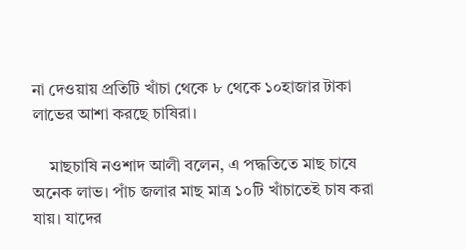না দেওয়ায় প্রতিটি খাঁচা থেকে ৮ থেকে ১০হাজার টাকা লাভের আশা করছে চাষিরা।

    মাছচাষি নওশাদ আলী বলেন, এ পদ্ধতিতে মাছ চাষে অনেক লাভ। পাঁচ জলার মাছ মাত্র ১০টি খাঁচাতেই চাষ করা যায়। যাদের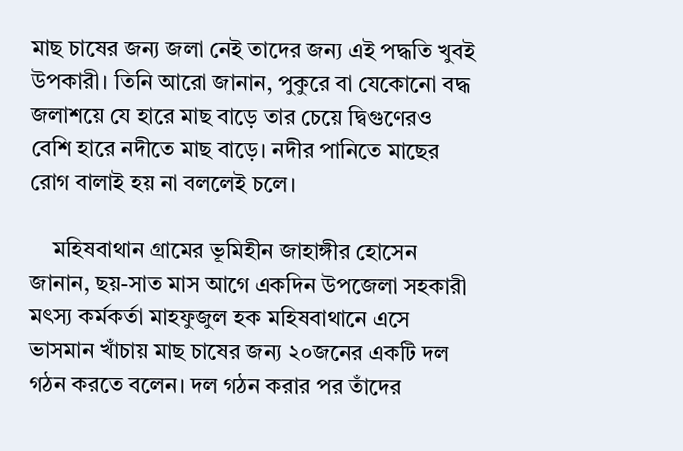মাছ চাষের জন্য জলা নেই তাদের জন্য এই পদ্ধতি খুবই উপকারী। তিনি আরো জানান, পুকুরে বা যেকোনো বদ্ধ জলাশয়ে যে হারে মাছ বাড়ে তার চেয়ে দ্বিগুণেরও বেশি হারে নদীতে মাছ বাড়ে। নদীর পানিতে মাছের রোগ বালাই হয় না বললেই চলে।

    মহিষবাথান গ্রামের ভূমিহীন জাহাঙ্গীর হোসেন জানান, ছয়-সাত মাস আগে একদিন উপজেলা সহকারী মৎস্য কর্মকর্তা মাহফুজুল হক মহিষবাথানে এসে ভাসমান খাঁচায় মাছ চাষের জন্য ২০জনের একটি দল গঠন করতে বলেন। দল গঠন করার পর তাঁদের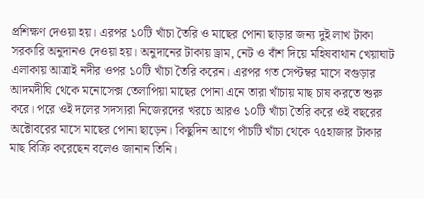প্রশিক্ষণ দেওয়া হয়। এরপর ১০টি খাঁচা তৈরি ও মাছের পোনা ছাড়ার জন্য দুই লাখ টাকা সরকারি অনুদানও দেওয়া হয়। অনুদানের টাকায় ড্রাম, নেট ও বাঁশ দিয়ে মহিষবাথান খেয়াঘাট এলাকায় আত্রাই নদীর ওপর ১০টি খাঁচা তৈরি করেন। এরপর গত সেপ্টম্বর মাসে বগুড়ার আদমদীঘি থেকে মনোসেক্স তেলাপিয়া মাছের পোনা এনে তারা খাঁচায় মাছ চাষ করতে শুরু করে। পরে ওই দলের সদস্যরা নিজেরদের খরচে আরও ১০টি খাঁচা তৈরি করে ওই বছরের অক্টোবরের মাসে মাছের পোনা ছাড়েন। কিছুদিন আগে পাঁচটি খাঁচা থেকে ৭৫হাজার টাকার মাছ বিক্রি করেছেন বলেও জানান তিনি।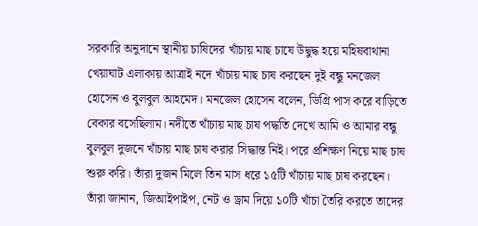সরকারি অনুদানে স্থানীয় চাষিদের খাঁচায় মাছ চাষে উদ্বুদ্ধ হয়ে মহিষবাথানা খেয়াঘাট এলাকায় আত্রাই নদে খাঁচায় মাছ চাষ করছেন দুই বন্ধু মনজেল হোসেন ও বুলবুল আহমেদ। মনজেল হোসেন বলেন, ডিগ্রি পাস করে বাড়িতে বেকার বসেছিলাম। নদীতে খাঁচায় মাছ চাষ পদ্ধতি দেখে আমি ও আমার বন্ধু বুলবুল দুজনে খাঁচায় মাছ চাষ করার সিদ্ধান্ত নিই। পরে প্রশিক্ষণ নিয়ে মাছ চাষ শুরু করি। তাঁরা দুজন মিলে তিন মাস ধরে ১৫টি খাঁচায় মাছ চাষ করছেন। তাঁরা জানান, জিআইপাইপ, নেট ও ড্রাম দিয়ে ১০টি খাঁচা তৈরি করতে তাদের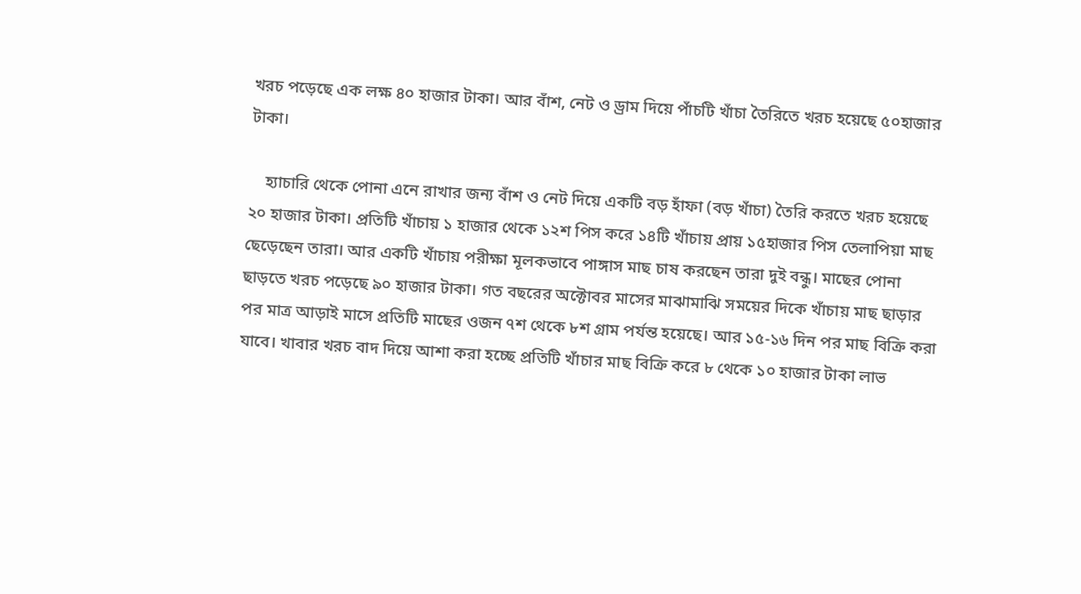খরচ পড়েছে এক লক্ষ ৪০ হাজার টাকা। আর বাঁশ, নেট ও ড্রাম দিয়ে পাঁচটি খাঁচা তৈরিতে খরচ হয়েছে ৫০হাজার টাকা।

    হ্যাচারি থেকে পোনা এনে রাখার জন্য বাঁশ ও নেট দিয়ে একটি বড় হাঁফা (বড় খাঁচা) তৈরি করতে খরচ হয়েছে ২০ হাজার টাকা। প্রতিটি খাঁচায় ১ হাজার থেকে ১২শ পিস করে ১৪টি খাঁচায় প্রায় ১৫হাজার পিস তেলাপিয়া মাছ ছেড়েছেন তারা। আর একটি খাঁচায় পরীক্ষা মূলকভাবে পাঙ্গাস মাছ চাষ করছেন তারা দুই বন্ধু। মাছের পোনা ছাড়তে খরচ পড়েছে ৯০ হাজার টাকা। গত বছরের অক্টোবর মাসের মাঝামাঝি সময়ের দিকে খাঁচায় মাছ ছাড়ার পর মাত্র আড়াই মাসে প্রতিটি মাছের ওজন ৭শ থেকে ৮শ গ্রাম পর্যন্ত হয়েছে। আর ১৫-১৬ দিন পর মাছ বিক্রি করা যাবে। খাবার খরচ বাদ দিয়ে আশা করা হচ্ছে প্রতিটি খাঁচার মাছ বিক্রি করে ৮ থেকে ১০ হাজার টাকা লাভ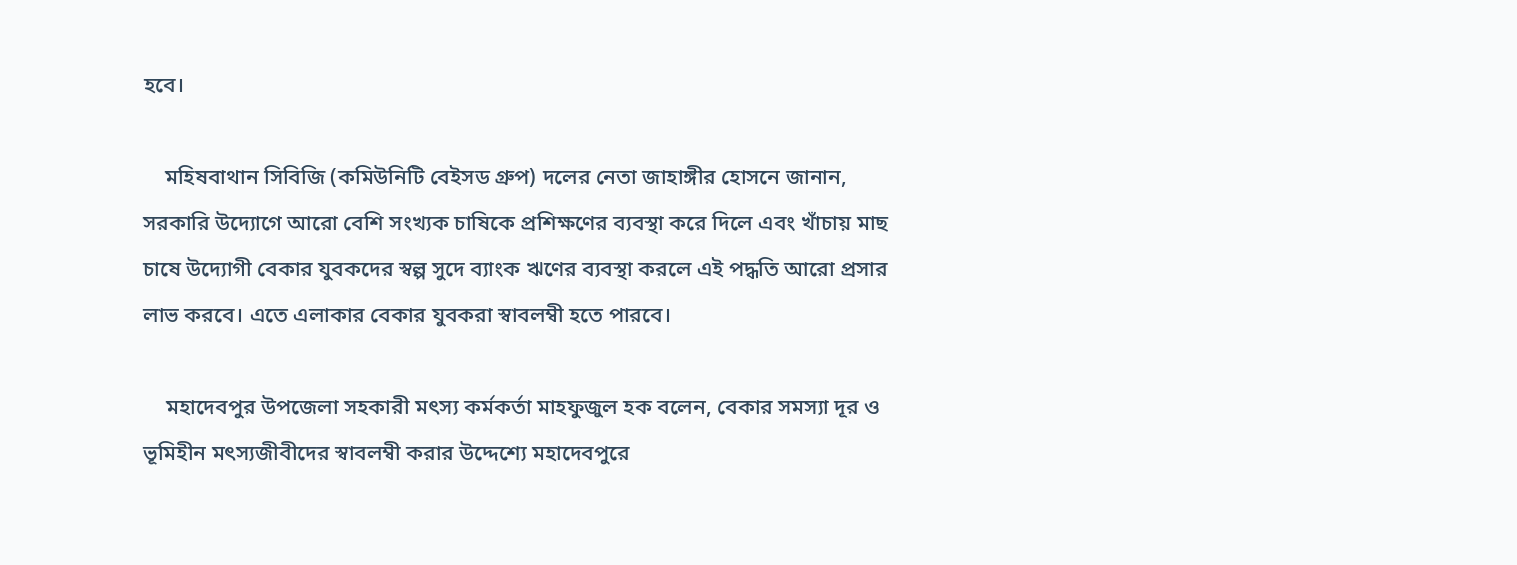হবে।

    মহিষবাথান সিবিজি (কমিউনিটি বেইসড গ্রুপ) দলের নেতা জাহাঙ্গীর হোসনে জানান, সরকারি উদ্যোগে আরো বেশি সংখ্যক চাষিকে প্রশিক্ষণের ব্যবস্থা করে দিলে এবং খাঁচায় মাছ চাষে উদ্যোগী বেকার যুবকদের স্বল্প সুদে ব্যাংক ঋণের ব্যবস্থা করলে এই পদ্ধতি আরো প্রসার লাভ করবে। এতে এলাকার বেকার যুবকরা স্বাবলম্বী হতে পারবে।

    মহাদেবপুর উপজেলা সহকারী মৎস্য কর্মকর্তা মাহফুজুল হক বলেন, বেকার সমস্যা দূর ও ভূমিহীন মৎস্যজীবীদের স্বাবলম্বী করার উদ্দেশ্যে মহাদেবপুরে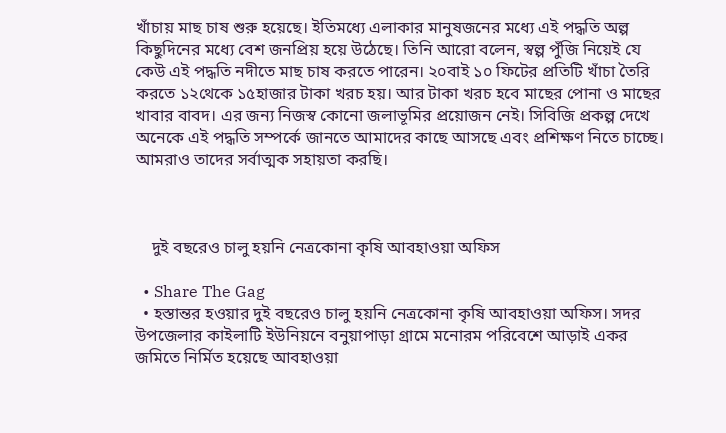খাঁচায় মাছ চাষ শুরু হয়েছে। ইতিমধ্যে এলাকার মানুষজনের মধ্যে এই পদ্ধতি অল্প কিছুদিনের মধ্যে বেশ জনপ্রিয় হয়ে উঠেছে। তিনি আরো বলেন, স্বল্প পুঁজি নিয়েই যে কেউ এই পদ্ধতি নদীতে মাছ চাষ করতে পারেন। ২০বাই ১০ ফিটের প্রতিটি খাঁচা তৈরি করতে ১২থেকে ১৫হাজার টাকা খরচ হয়। আর টাকা খরচ হবে মাছের পোনা ও মাছের খাবার বাবদ। এর জন্য নিজস্ব কোনো জলাভূমির প্রয়োজন নেই। সিবিজি প্রকল্প দেখে অনেকে এই পদ্ধতি সম্পর্কে জানতে আমাদের কাছে আসছে এবং প্রশিক্ষণ নিতে চাচ্ছে। আমরাও তাদের সর্বাত্মক সহায়তা করছি।



    দুই বছরেও চালু হয়নি নেত্রকোনা কৃষি আবহাওয়া অফিস

  • Share The Gag
  • হস্তান্তর হওয়ার দুই বছরেও চালু হয়নি নেত্রকোনা কৃষি আবহাওয়া অফিস। সদর উপজেলার কাইলাটি ইউনিয়নে বনুয়াপাড়া গ্রামে মনোরম পরিবেশে আড়াই একর জমিতে নির্মিত হয়েছে আবহাওয়া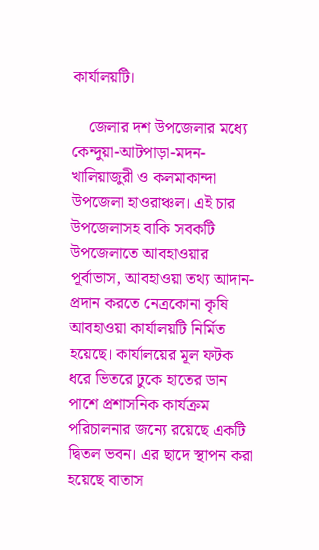কার্যালয়টি।

    জেলার দশ উপজেলার মধ্যে কেন্দুয়া-আটপাড়া-মদন-খালিয়াজুরী ও কলমাকান্দা উপজেলা হাওরাঞ্চল। এই চার উপজেলাসহ বাকি সবকটি উপজেলাতে আবহাওয়ার পূর্বাভাস, আবহাওয়া তথ্য আদান-প্রদান করতে নেত্রকোনা কৃষি আবহাওয়া কার্যালয়টি নির্মিত হয়েছে। কার্যালয়ের মূল ফটক ধরে ভিতরে ঢুকে হাতের ডান পাশে প্রশাসনিক কার্যক্রম পরিচালনার জন্যে রয়েছে একটি দ্বিতল ভবন। এর ছাদে স্থাপন করা হয়েছে বাতাস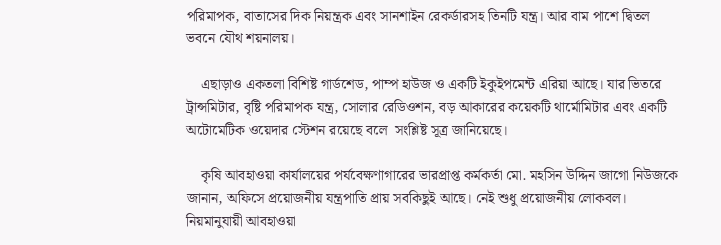পরিমাপক, বাতাসের দিক নিয়ন্ত্রক এবং সানশাইন রেকর্ডারসহ তিনটি যন্ত্র। আর বাম পাশে দ্বিতল ভবনে যৌথ শয়নালয়।

    এছাড়াও একতলা বিশিষ্ট গার্ডশেড, পাম্প হাউজ ও একটি ইকুইপমেন্ট এরিয়া আছে। যার ভিতরে ট্রান্সমিটার, বৃষ্টি পরিমাপক যন্ত্র, সোলার রেডিওশন, বড় আকারের কয়েকটি থার্মোমিটার এবং একটি অটোমেটিক ওয়েদার স্টেশন রয়েছে বলে  সংশ্লিষ্ট সূত্র জানিয়েছে।

    কৃষি আবহাওয়া কার্যালয়ের পর্যবেক্ষণাগারের ভারপ্রাপ্ত কর্মকর্তা মো. মহসিন উদ্দিন জাগো নিউজকে জানান, অফিসে প্রয়োজনীয় যন্ত্রপাতি প্রায় সবকিছুই আছে। নেই শুধু প্রয়োজনীয় লোকবল। নিয়মানুযায়ী আবহাওয়া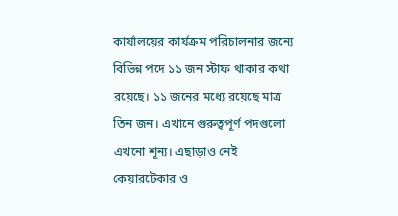কার্যালয়ের কার্যক্রম পরিচালনার জন্যে বিভিন্ন পদে ১১ জন স্টাফ থাকার কথা রয়েছে। ১১ জনের মধ্যে রয়েছে মাত্র তিন জন। এখানে গুরুত্বপূর্ণ পদগুলো এখনো শূন্য। এছাড়াও নেই কেয়ারটেকার ও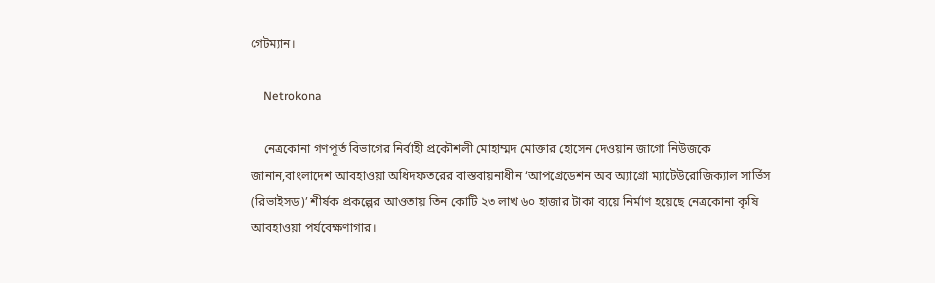গেটম্যান।

    Netrokona

    নেত্রকোনা গণপূর্ত বিভাগের নির্বাহী প্রকৌশলী মোহাম্মদ মোক্তার হোসেন দেওয়ান জাগো নিউজকে জানান,বাংলাদেশ আবহাওয়া অধিদফতরের বাস্তবায়নাধীন ‘আপগ্রেডেশন অব অ্যাগ্রো ম্যাটেউরোজিক্যাল সার্ভিস (রিভাইসড)’ শীর্ষক প্রকল্পের আওতায় তিন কোটি ২৩ লাখ ৬০ হাজার টাকা ব্যয়ে নির্মাণ হয়েছে নেত্রকোনা কৃষি আবহাওয়া পর্যবেক্ষণাগার।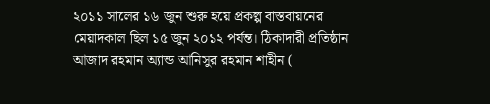২০১১ সালের ১৬ জুন শুরু হয়ে প্রকল্প বাস্তবায়নের মেয়াদকাল ছিল ১৫ জুন ২০১২ পর্যন্ত। ঠিকাদারী প্রতিষ্ঠান আজাদ রহমান অ্যান্ড আনিসুর রহমান শাহীন (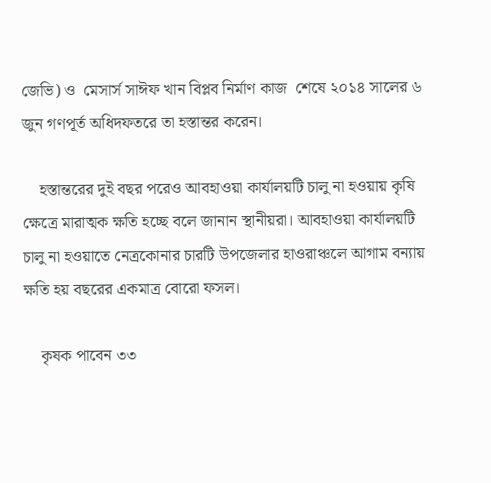জেভি) ও  মেসার্স সাঈফ খান বিপ্লব নির্মাণ কাজ  শেষে ২০১৪ সালের ৬ জুন গণপূর্ত অধিদফতরে তা হস্তান্তর করেন।

    হস্তান্তরের দুই বছর পরেও আবহাওয়া কার্যালয়টি চালু না হওয়ায় কৃষি ক্ষেত্রে মারাত্মক ক্ষতি হচ্ছে বলে জানান স্থানীয়রা। আবহাওয়া কার্যালয়টি চালু না হওয়াতে নেত্রকোনার চারটি উপজেলার হাওরাঞ্চলে আগাম বন্যায় ক্ষতি হয় বছরের একমাত্র বোরো ফসল।

    কৃষক পাবেন ৩৩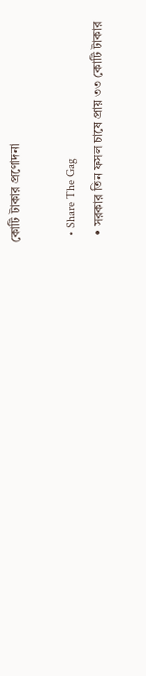কোটি টাকার প্রণোদনা

  • Share The Gag
  • সরকার তিন ফসল চাষে প্রায় ৩৩ কোটি টাকার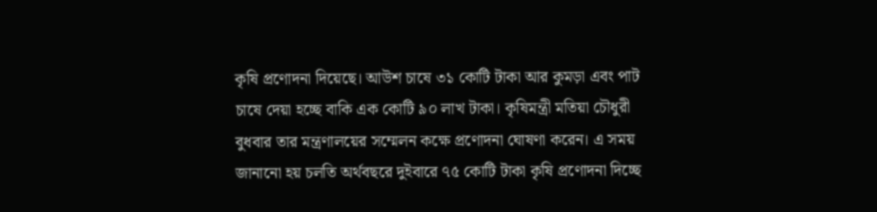কৃষি প্রণোদনা দিয়েছে। আউশ চাষে ৩১ কোটি টাকা আর কুমড়া এবং পাট চাষে দেয়া হচ্ছে বাকি এক কোটি ৯০ লাখ টাকা। কৃষিমন্ত্রী মতিয়া চৌধুরী বুধবার তার মন্ত্রণালয়ের সম্মেলন কক্ষে প্রণোদনা ঘোষণা করেন। এ সময় জানানো হয় চলতি অর্থবছরে দুইবারে ৭৫ কোটি টাকা কৃষি প্রণোদনা দিচ্ছে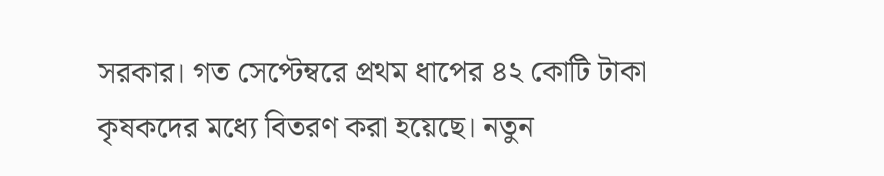সরকার। গত সেপ্টেম্বরে প্রথম ধাপের ৪২ কোটি টাকা কৃষকদের মধ্যে বিতরণ করা হয়েছে। নতুন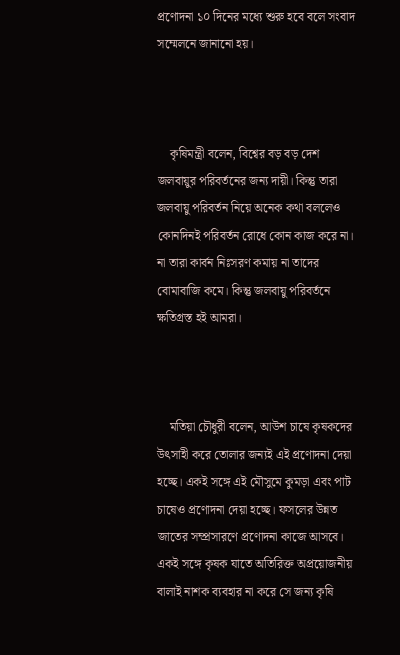প্রণোদনা ১০ দিনের মধ্যে শুরু হবে বলে সংবাদ সম্মেলনে জানানো হয়।



    কৃষিমন্ত্রী বলেন, বিশ্বের বড় বড় দেশ জলবায়ুর পরিবর্তনের জন্য দায়ী। কিন্তু তারা জলবায়ু পরিবর্তন নিয়ে অনেক কথা বললেও কোনদিনই পরিবর্তন রোধে কোন কাজ করে না। না তারা কার্বন নিঃসরণ কমায় না তাদের বোমাবাজি কমে। কিন্তু জলবায়ু পরিবর্তনে ক্ষতিগ্রস্ত হই আমরা।



    মতিয়া চৌধুরী বলেন, আউশ চাষে কৃষকদের উৎসাহী করে তোলার জন্যই এই প্রণোদনা দেয়া হচ্ছে। একই সঙ্গে এই মৌসুমে কুমড়া এবং পাট চাষেও প্রণোদনা দেয়া হচ্ছে। ফসলের উন্নত জাতের সম্প্রসারণে প্রণোদনা কাজে আসবে। একই সঙ্গে কৃষক যাতে অতিরিক্ত অপ্রয়োজনীয় বালাই নাশক ব্যবহার না করে সে জন্য কৃষি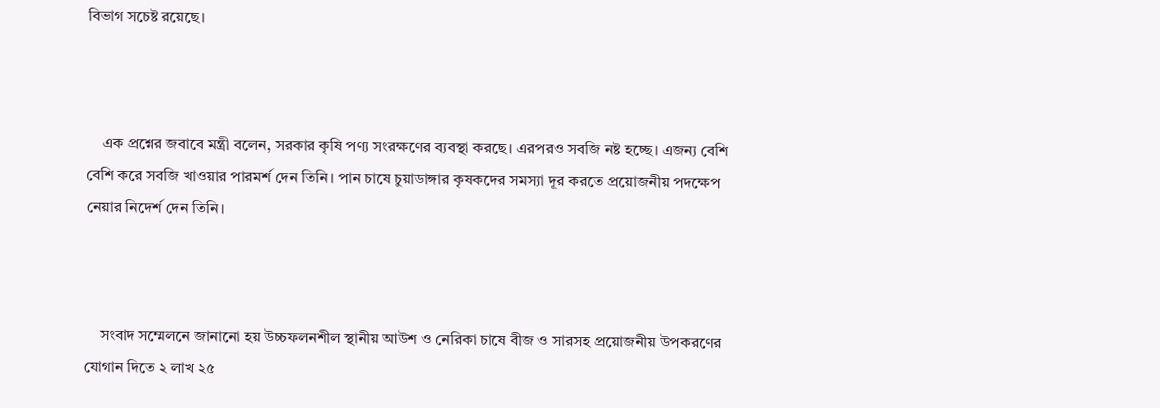বিভাগ সচেষ্ট রয়েছে।



    এক প্রশ্নের জবাবে মন্ত্রী বলেন, সরকার কৃষি পণ্য সংরক্ষণের ব্যবস্থা করছে। এরপরও সবজি নষ্ট হচ্ছে। এজন্য বেশি বেশি করে সবজি খাওয়ার পারমর্শ দেন তিনি। পান চাষে চুয়াডাঙ্গার কৃষকদের সমস্যা দূর করতে প্রয়োজনীয় পদক্ষেপ নেয়ার নিদের্শ দেন তিনি।



    সংবাদ সম্মেলনে জানানো হয় উচ্চফলনশীল স্থানীয় আউশ ও নেরিকা চাষে বীজ ও সারসহ প্রয়োজনীয় উপকরণের যোগান দিতে ২ লাখ ২৫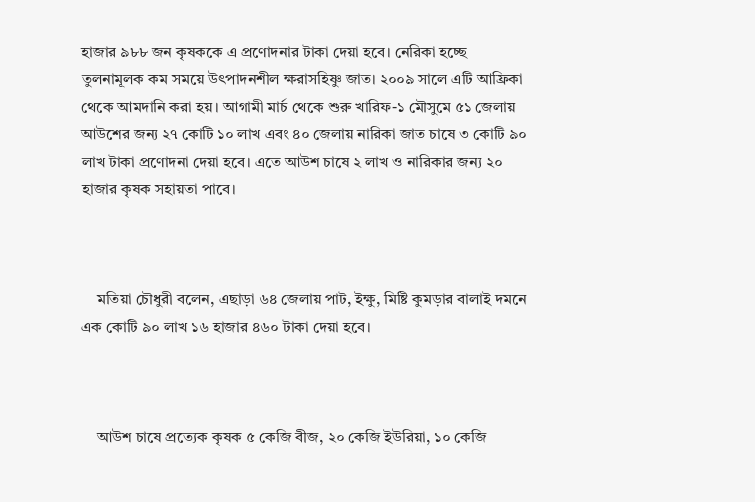হাজার ৯৮৮ জন কৃষককে এ প্রণোদনার টাকা দেয়া হবে। নেরিকা হচ্ছে তুলনামূলক কম সময়ে উৎপাদনশীল ক্ষরাসহিষ্ণু জাত। ২০০৯ সালে এটি আফ্রিকা থেকে আমদানি করা হয়। আগামী মার্চ থেকে শুরু খারিফ-১ মৌসুমে ৫১ জেলায় আউশের জন্য ২৭ কোটি ১০ লাখ এবং ৪০ জেলায় নারিকা জাত চাষে ৩ কোটি ৯০ লাখ টাকা প্রণোদনা দেয়া হবে। এতে আউশ চাষে ২ লাখ ও নারিকার জন্য ২০ হাজার কৃষক সহায়তা পাবে।



    মতিয়া চৌধুরী বলেন, এছাড়া ৬৪ জেলায় পাট, ইক্ষু, মিষ্টি কুমড়ার বালাই দমনে এক কোটি ৯০ লাখ ১৬ হাজার ৪৬০ টাকা দেয়া হবে।



    আউশ চাষে প্রত্যেক কৃষক ৫ কেজি বীজ, ২০ কেজি ইউরিয়া, ১০ কেজি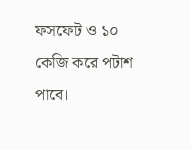ফসফেট ও ১০ কেজি করে পটাশ পাবে।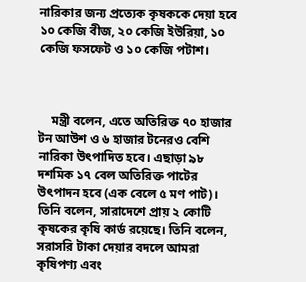নারিকার জন্য প্রত্যেক কৃষককে দেয়া হবে ১০ কেজি বীজ, ২০ কেজি ইউরিয়া, ১০ কেজি ফসফেট ও ১০ কেজি পটাশ।



    মন্ত্রী বলেন, এতে অতিরিক্ত ৭০ হাজার টন আউশ ও ৬ হাজার টনেরও বেশি নারিকা উৎপাদিত হবে। এছাড়া ৯৮ দশমিক ১৭ বেল অতিরিক্ত পাটের উৎপাদন হবে (এক বেলে ৫ মণ পাট)। তিনি বলেন, সারাদেশে প্রায় ২ কোটি কৃষকের কৃষি কার্ড রয়েছে। তিনি বলেন, সরাসরি টাকা দেয়ার বদলে আমরা কৃষিপণ্য এবং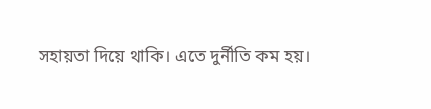সহায়তা দিয়ে থাকি। এতে দুর্নীতি কম হয়।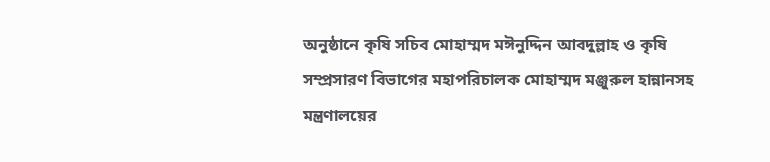অনুষ্ঠানে কৃষি সচিব মোহাম্মদ মঈনুদ্দিন আবদুল্লাহ ও কৃষি সম্প্রসারণ বিভাগের মহাপরিচালক মোহাম্মদ মঞ্জুরুল হান্নানসহ মন্ত্রণালয়ের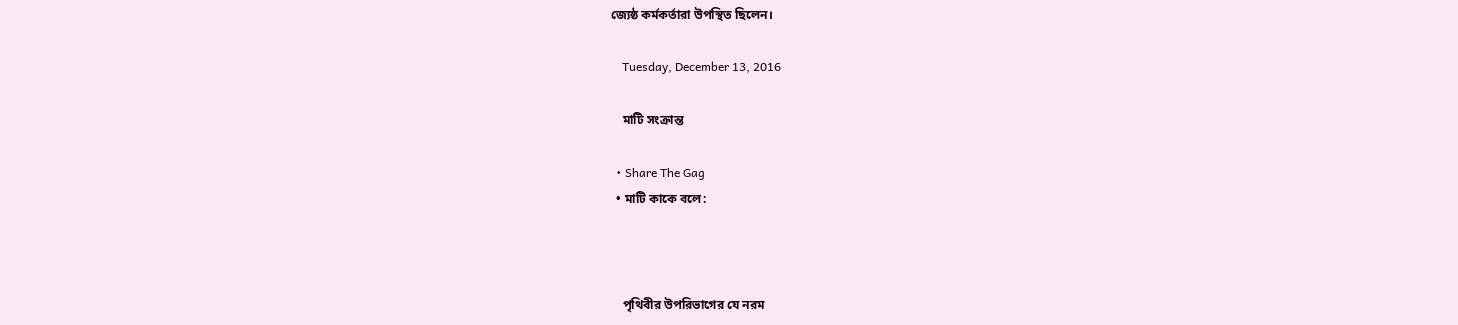জ্যেষ্ঠ কর্মকর্তারা উপস্থিত ছিলেন।

    Tuesday, December 13, 2016

    মাটি সংক্রান্ত

  • Share The Gag
  • মাটি কাকে বলে:



    পৃথিবীর উপরিভাগের যে নরম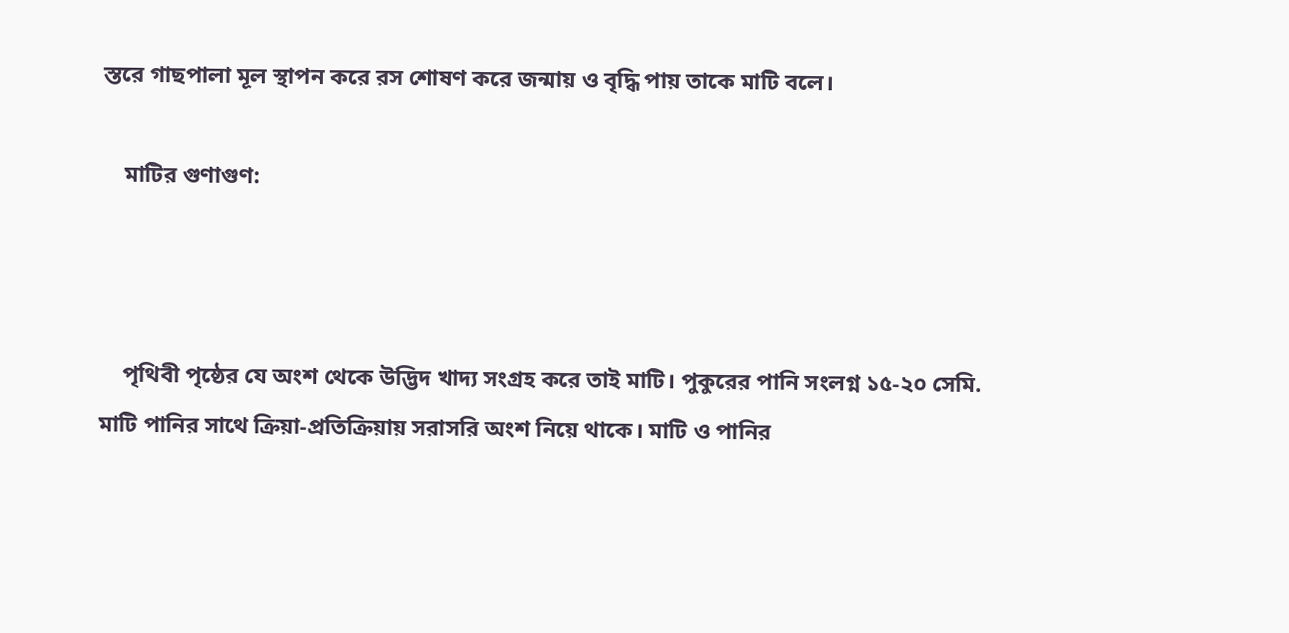স্তরে গাছপালা মূল স্থাপন করে রস শোষণ করে জন্মায় ও বৃদ্ধি পায় তাকে মাটি বলে।

    মাটির গুণাগুণ:



    পৃথিবী পৃষ্ঠের যে অংশ থেকে উদ্ভিদ খাদ্য সংগ্রহ করে তাই মাটি। পুকুরের পানি সংলগ্ন ১৫-২০ সেমি. মাটি পানির সাথে ক্রিয়া-প্রতিক্রিয়ায় সরাসরি অংশ নিয়ে থাকে। মাটি ও পানির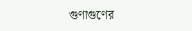গুণাগুণের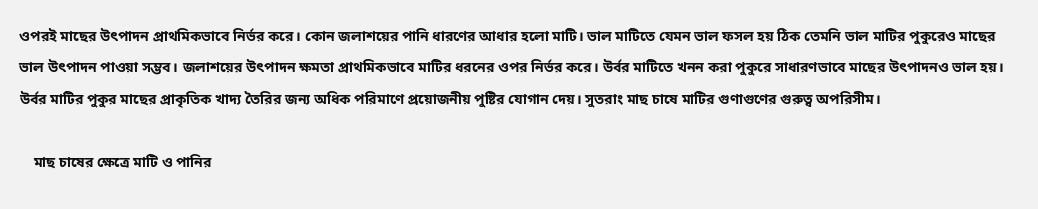ওপরই মাছের উৎপাদন প্রাথমিকভাবে নির্ভর করে। কোন জলাশয়ের পানি ধারণের আধার হলো মাটি। ভাল মাটিতে যেমন ভাল ফসল হয় ঠিক তেমনি ভাল মাটির পুকুরেও মাছের ভাল উৎপাদন পাওয়া সম্ভব। জলাশয়ের উৎপাদন ক্ষমতা প্রাথমিকভাবে মাটির ধরনের ওপর নির্ভর করে। উর্বর মাটিতে খনন করা পুকুরে সাধারণভাবে মাছের উৎপাদনও ভাল হয়। উর্বর মাটির পুকুর মাছের প্রাকৃতিক খাদ্য তৈরির জন্য অধিক পরিমাণে প্রয়োজনীয় পুষ্টির যোগান দেয়। সুতরাং মাছ চাষে মাটির গুণাগুণের গুরুত্ব অপরিসীম।

    মাছ চাষের ক্ষেত্রে মাটি ও পানির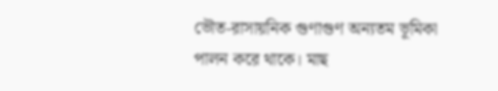ভৌত-রাসায়নিক গুণাগুণ অন্যতম ভূমিকা পালন করে থাকে। মাছ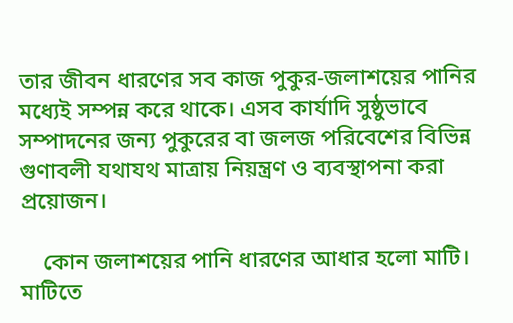তার জীবন ধারণের সব কাজ পুকুর-জলাশয়ের পানির মধ্যেই সম্পন্ন করে থাকে। এসব কার্যাদি সুষ্ঠুভাবে সম্পাদনের জন্য পুকুরের বা জলজ পরিবেশের বিভিন্ন গুণাবলী যথাযথ মাত্রায় নিয়ন্ত্রণ ও ব্যবস্থাপনা করা প্রয়োজন।

    কোন জলাশয়ের পানি ধারণের আধার হলো মাটি। মাটিতে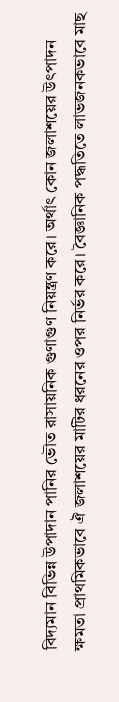বিদ্যমান বিভিন্ন উপাদান পানির ভৌত রাসায়নিক গুণাগুণ নিয়ন্ত্রণ করে। অর্থাৎ কোন জলাশয়ের উৎপাদন ক্ষমতা প্রাথমিকভাবে ঐ জলাশয়ের মাটির ধরনের ওপর নির্ভর করে। বৈজ্ঞানিক পদ্ধতিতে লাভজনকভাবে মাছ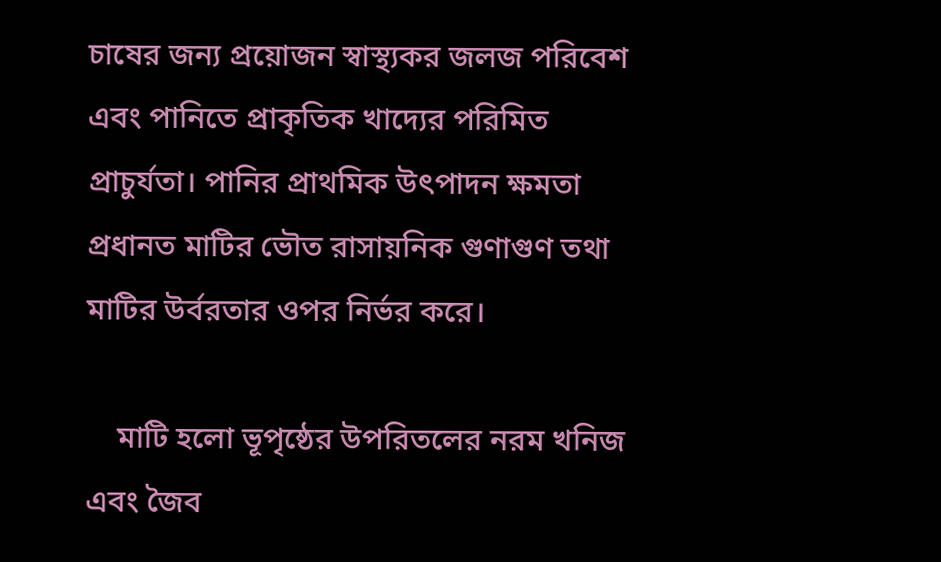চাষের জন্য প্রয়োজন স্বাস্থ্যকর জলজ পরিবেশ এবং পানিতে প্রাকৃতিক খাদ্যের পরিমিত প্রাচুর্যতা। পানির প্রাথমিক উৎপাদন ক্ষমতা প্রধানত মাটির ভৌত রাসায়নিক গুণাগুণ তথা মাটির উর্বরতার ওপর নির্ভর করে।

    মাটি হলো ভূপৃষ্ঠের উপরিতলের নরম খনিজ এবং জৈব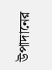উপাদানের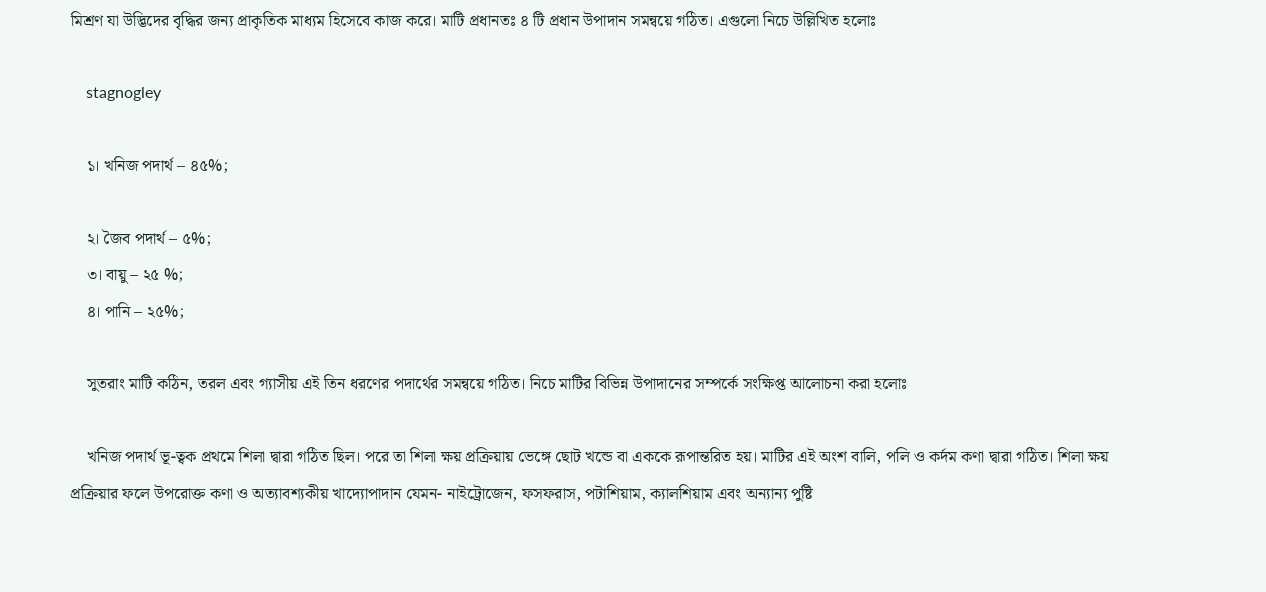মিশ্রণ যা উদ্ভিদের বৃদ্ধির জন্য প্রাকৃতিক মাধ্যম হিসেবে কাজ করে। মাটি প্রধানতঃ ৪ টি প্রধান উপাদান সমন্বয়ে গঠিত। এগুলো নিচে উল্লিখিত হলোঃ

    stagnogley

    ১। খনিজ পদার্থ – ৪৫%;

    ২। জৈব পদার্থ – ৫%;
    ৩। বায়ু – ২৫ %;
    ৪। পানি – ২৫%;

    সুতরাং মাটি কঠিন, তরল এবং গ্যাসীয় এই তিন ধরণের পদার্থের সমন্বয়ে গঠিত। নিচে মাটির বিভিন্ন উপাদানের সম্পর্কে সংক্ষিপ্ত আলোচনা করা হলোঃ

    খনিজ পদার্থ ভূ-ত্বক প্রথমে শিলা দ্বারা গঠিত ছিল। পরে তা শিলা ক্ষয় প্রক্রিয়ায় ভেঙ্গে ছোট খন্ডে বা এককে রূপান্তরিত হয়। মাটির এই অংশ বালি, পলি ও কর্দম কণা দ্বারা গঠিত। শিলা ক্ষয় প্রক্রিয়ার ফলে উপরোক্ত কণা ও অত্যাবশ্যকীয় খাদ্যোপাদান যেমন- নাইট্রোজেন, ফসফরাস, পটাশিয়াম, ক্যালশিয়াম এবং অন্যান্য পুষ্টি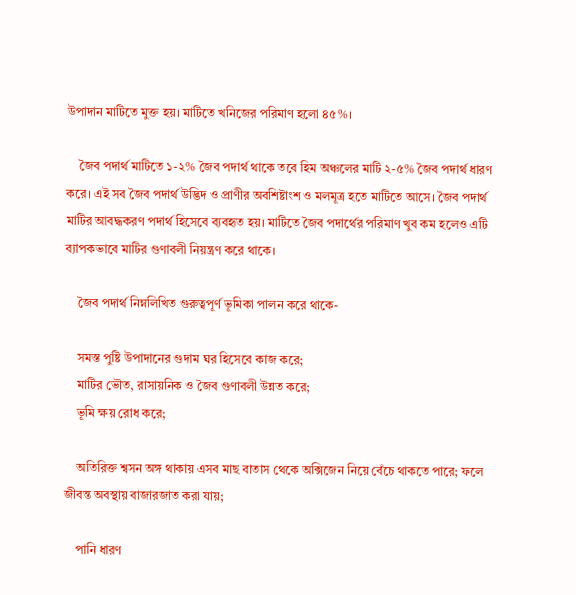উপাদান মাটিতে মুক্ত হয়। মাটিতে খনিজের পরিমাণ হলো ৪৫%।

    জৈব পদার্থ মাটিতে ১-২% জৈব পদার্থ থাকে তবে হিম অঞ্চলের মাটি ২-৫% জৈব পদার্থ ধারণ করে। এই সব জৈব পদার্থ উদ্ভিদ ও প্রাণীর অবশিষ্টাংশ ও মলমূত্র হতে মাটিতে আসে। জৈব পদার্থ মাটির আবদ্ধকরণ পদার্থ হিসেবে ব্যবহৃত হয়। মাটিতে জৈব পদার্থের পরিমাণ খুব কম হলেও এটি ব্যাপকভাবে মাটির গুণাবলী নিয়ন্ত্রণ করে থাকে।

    জৈব পদার্থ নিম্নলিখিত গুরুত্বপূর্ণ ভূমিকা পালন করে থাকে-

    সমস্ত পুষ্টি উপাদানের গুদাম ঘর হিসেবে কাজ করে;
    মাটির ভৌত, রাসায়নিক ও জৈব গুণাবলী উন্নত করে;
    ভূমি ক্ষয় রোধ করে;

    অতিরিক্ত শ্বসন অঙ্গ থাকায় এসব মাছ বাতাস থেকে অক্সিজেন নিয়ে বেঁচে থাকতে পারে; ফলে জীবন্ত অবস্থায় বাজারজাত করা যায়;

    পানি ধারণ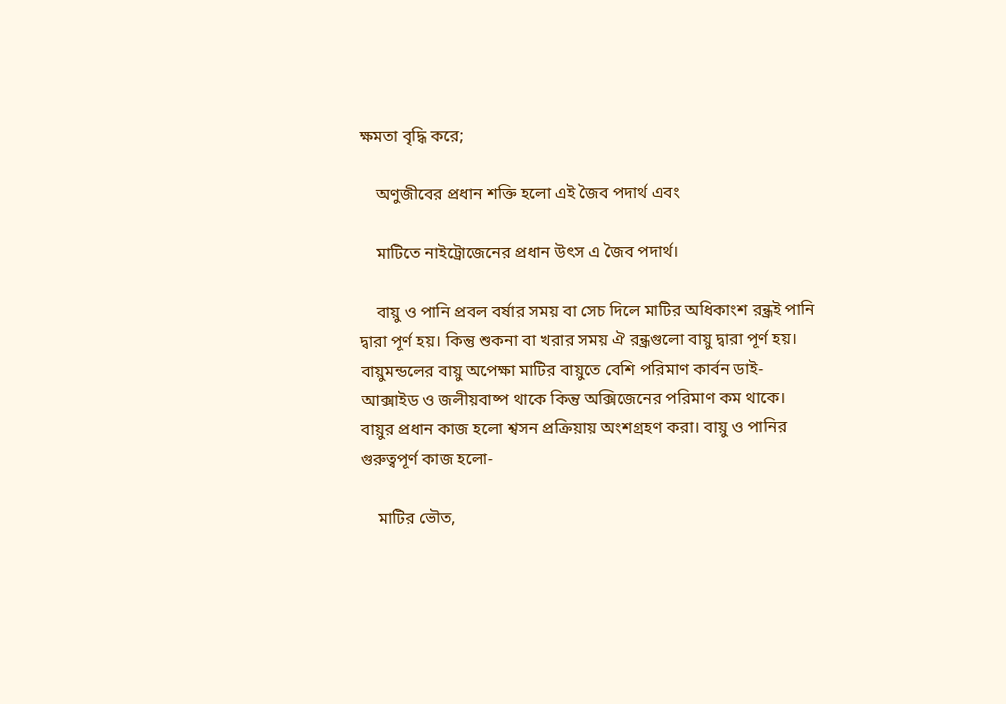ক্ষমতা বৃদ্ধি করে;

    অণুজীবের প্রধান শক্তি হলো এই জৈব পদার্থ এবং

    মাটিতে নাইট্রোজেনের প্রধান উৎস এ জৈব পদার্থ।

    বায়ু ও পানি প্রবল বর্ষার সময় বা সেচ দিলে মাটির অধিকাংশ রন্ধ্রই পানি দ্বারা পূর্ণ হয়। কিন্তু শুকনা বা খরার সময় ঐ রন্ধ্রগুলো বায়ু দ্বারা পূর্ণ হয়। বায়ুমন্ডলের বায়ু অপেক্ষা মাটির বায়ুতে বেশি পরিমাণ কার্বন ডাই-আক্সাইড ও জলীয়বাষ্প থাকে কিন্তু অক্সিজেনের পরিমাণ কম থাকে। বায়ুর প্রধান কাজ হলো শ্বসন প্রক্রিয়ায় অংশগ্রহণ করা। বায়ু ও পানির গুরুত্বপূর্ণ কাজ হলো-

    মাটির ভৌত,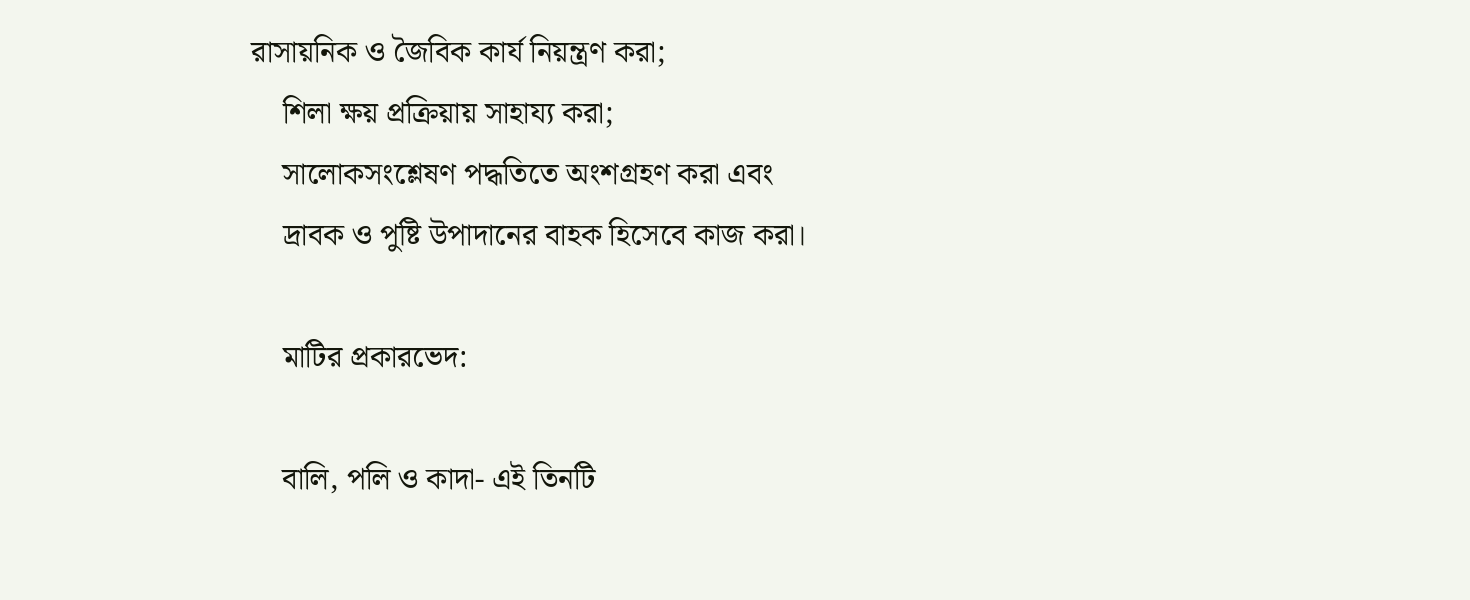রাসায়নিক ও জৈবিক কার্য নিয়ন্ত্রণ করা;
    শিলা ক্ষয় প্রক্রিয়ায় সাহায্য করা;
    সালোকসংশ্লেষণ পদ্ধতিতে অংশগ্রহণ করা এবং
    দ্রাবক ও পুষ্টি উপাদানের বাহক হিসেবে কাজ করা।

    মাটির প্রকারভেদ:

    বালি, পলি ও কাদা- এই তিনটি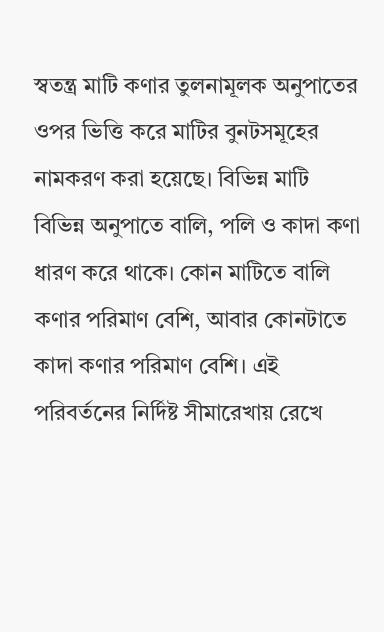স্বতন্ত্র মাটি কণার তুলনামূলক অনুপাতের ওপর ভিত্তি করে মাটির বুনটসমূহের নামকরণ করা হয়েছে। বিভিন্ন মাটি বিভিন্ন অনুপাতে বালি, পলি ও কাদা কণা ধারণ করে থাকে। কোন মাটিতে বালি কণার পরিমাণ বেশি, আবার কোনটাতে কাদা কণার পরিমাণ বেশি। এই পরিবর্তনের নির্দিষ্ট সীমারেখায় রেখে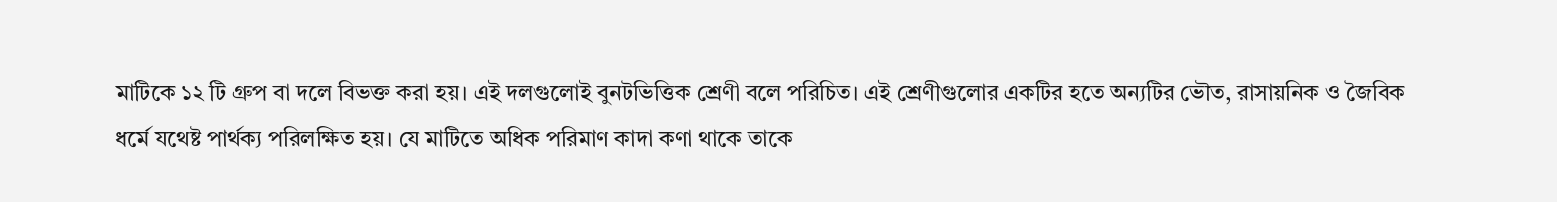মাটিকে ১২ টি গ্রুপ বা দলে বিভক্ত করা হয়। এই দলগুলোই বুনটভিত্তিক শ্রেণী বলে পরিচিত। এই শ্রেণীগুলোর একটির হতে অন্যটির ভৌত, রাসায়নিক ও জৈবিক ধর্মে যথেষ্ট পার্থক্য পরিলক্ষিত হয়। যে মাটিতে অধিক পরিমাণ কাদা কণা থাকে তাকে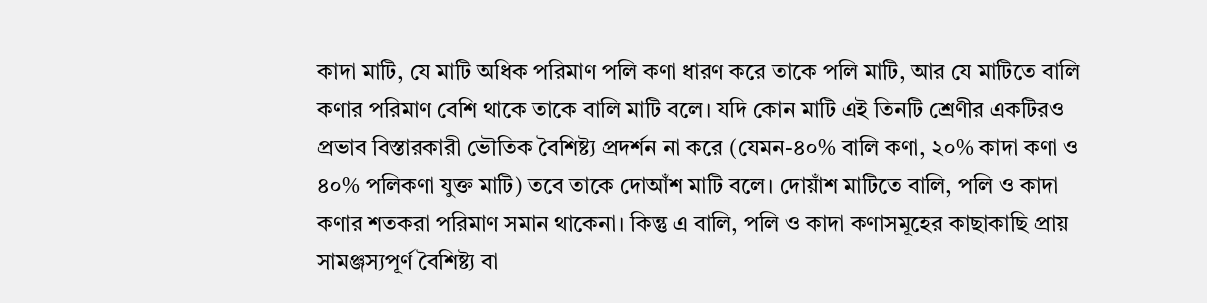কাদা মাটি, যে মাটি অধিক পরিমাণ পলি কণা ধারণ করে তাকে পলি মাটি, আর যে মাটিতে বালি কণার পরিমাণ বেশি থাকে তাকে বালি মাটি বলে। যদি কোন মাটি এই তিনটি শ্রেণীর একটিরও প্রভাব বিস্তারকারী ভৌতিক বৈশিষ্ট্য প্রদর্শন না করে (যেমন-৪০% বালি কণা, ২০% কাদা কণা ও ৪০% পলিকণা যুক্ত মাটি) তবে তাকে দোআঁশ মাটি বলে। দোয়াঁশ মাটিতে বালি, পলি ও কাদা কণার শতকরা পরিমাণ সমান থাকেনা। কিন্তু এ বালি, পলি ও কাদা কণাসমূহের কাছাকাছি প্রায় সামঞ্জস্যপূর্ণ বৈশিষ্ট্য বা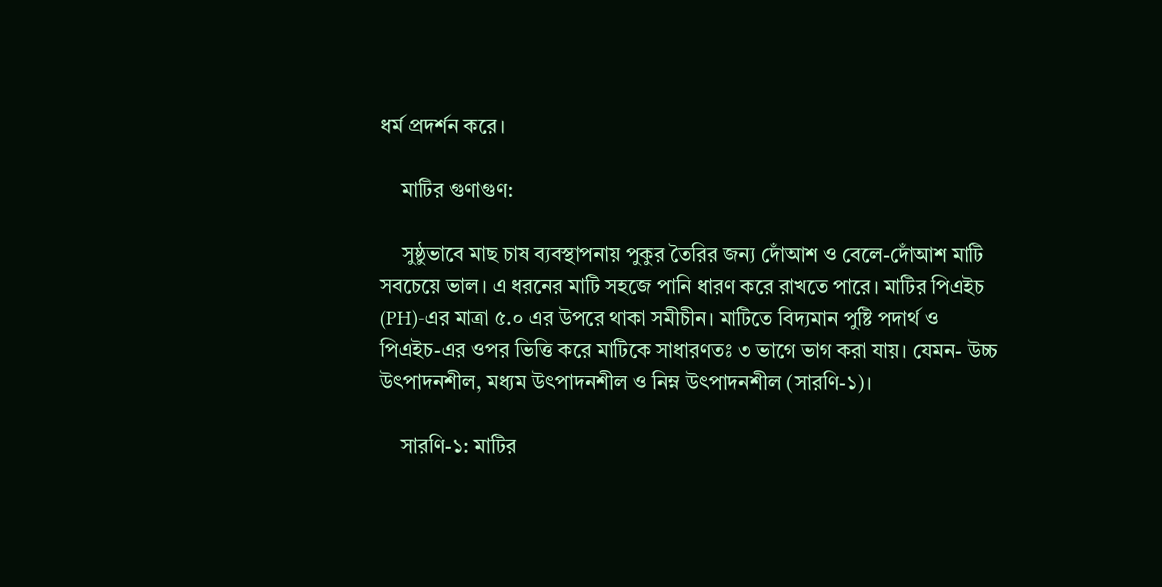ধর্ম প্রদর্শন করে।

    মাটির গুণাগুণ:

    সুষ্ঠুভাবে মাছ চাষ ব্যবস্থাপনায় পুকুর তৈরির জন্য দোঁআশ ও বেলে-দোঁআশ মাটি সবচেয়ে ভাল। এ ধরনের মাটি সহজে পানি ধারণ করে রাখতে পারে। মাটির পিএইচ (PH)-এর মাত্রা ৫.০ এর উপরে থাকা সমীচীন। মাটিতে বিদ্যমান পুষ্টি পদার্থ ও পিএইচ-এর ওপর ভিত্তি করে মাটিকে সাধারণতঃ ৩ ভাগে ভাগ করা যায়। যেমন- উচ্চ উৎপাদনশীল, মধ্যম উৎপাদনশীল ও নিম্ন উৎপাদনশীল (সারণি-১)।

    সারণি-১: মাটির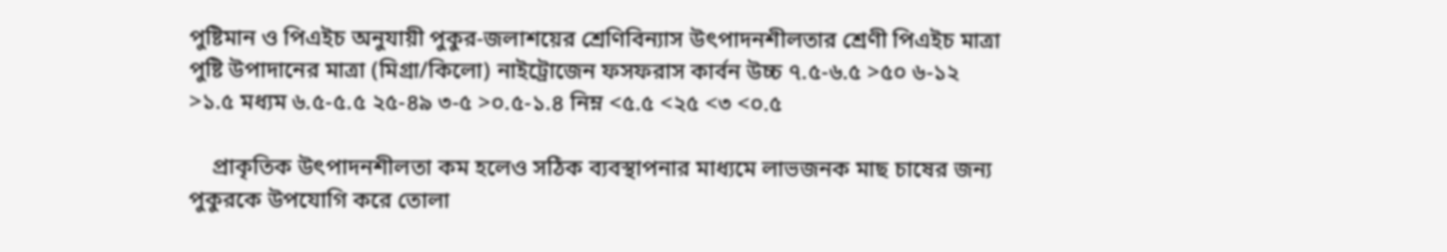পুষ্টিমান ও পিএইচ অনুযায়ী পুকুর-জলাশয়ের শ্রেণিবিন্যাস উৎপাদনশীলতার শ্রেণী পিএইচ মাত্রা পুষ্টি উপাদানের মাত্রা (মিগ্রা/কিলো) নাইট্রোজেন ফসফরাস কার্বন উচ্চ ৭.৫-৬.৫ >৫০ ৬-১২ >১.৫ মধ্যম ৬.৫-৫.৫ ২৫-৪৯ ৩-৫ >০.৫-১.৪ নিম্ন <৫.৫ <২৫ <৩ <০.৫

    প্রাকৃতিক উৎপাদনশীলতা কম হলেও সঠিক ব্যবস্থাপনার মাধ্যমে লাভজনক মাছ চাষের জন্য পুকুরকে উপযোগি করে তোলা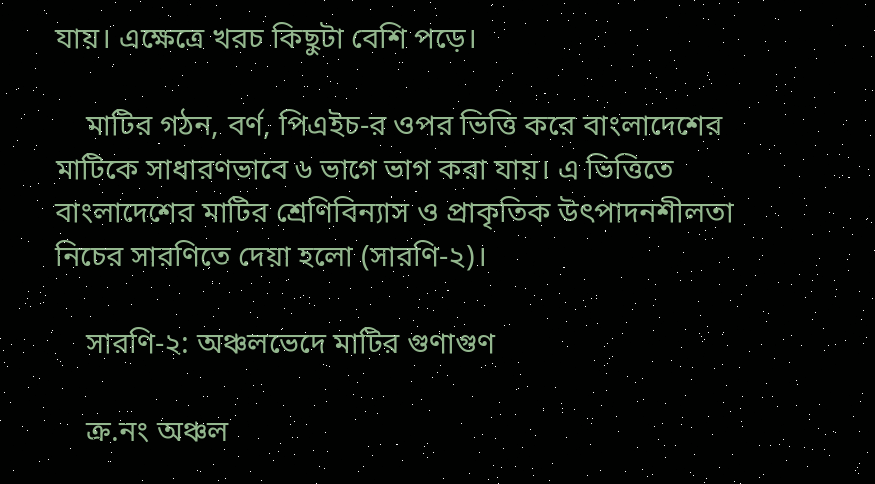যায়। এক্ষেত্রে খরচ কিছুটা বেশি পড়ে।

    মাটির গঠন, বর্ণ, পিএইচ-র ওপর ভিত্তি করে বাংলাদেশের মাটিকে সাধারণভাবে ৬ ভাগে ভাগ করা যায়। এ ভিত্তিতে বাংলাদেশের মাটির শ্রেণিবিন্যাস ও প্রাকৃতিক উৎপাদনশীলতা নিচের সারণিতে দেয়া হলো (সারণি-২)।

    সারণি-২: অঞ্চলভেদে মাটির গুণাগুণ

    ক্র.নং অঞ্চল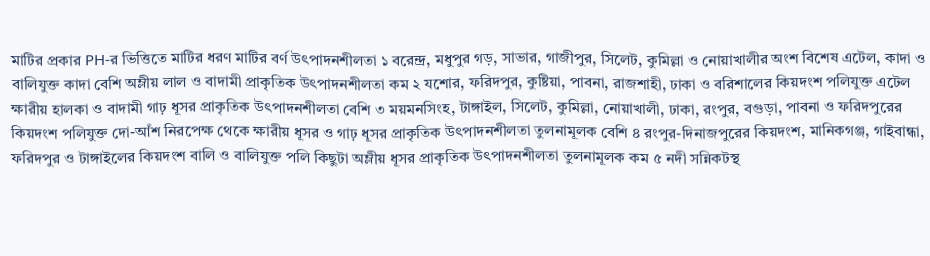মাটির প্রকার PH-র ভিত্তিতে মাটির ধরণ মাটির বর্ণ উৎপাদনশীলতা ১ বরেন্দ্র, মধুপুর গড়, সাভার, গাজীপুর, সিলেট, কুমিল্লা ও নোয়াখালীর অংশ বিশেষ এটেল, কাদা ও বালিযুক্ত কাদা বেশি অম্লীয় লাল ও বাদামী প্রাকৃতিক উৎপাদনশীলতা কম ২ যশোর, ফরিদপুর, কুষ্টিয়া, পাবনা, রাজশাহী, ঢাকা ও বরিশালের কিয়দংশ পলিযুক্ত এটেল ক্ষারীয় হালকা ও বাদামী গাঢ় ধূসর প্রাকৃতিক উৎপাদনশীলতা বেশি ৩ ময়মনসিংহ, টাঙ্গাইল, সিলেট, কুমিল্লা, নোয়াখালী, ঢাকা, রংপুর, বগুড়া, পাবনা ও ফরিদপুরের কিয়দংশ পলিযুক্ত দো-আঁশ নিরপেক্ষ থেকে ক্ষারীয় ধূসর ও গাঢ় ধূসর প্রাকৃতিক উৎপাদনশীলতা তুলনামূলক বেশি ৪ রংপুর-দিনাজপুরের কিয়দংশ, মানিকগঞ্জ, গাইবান্ধা, ফরিদপুর ও টাঙ্গাইলের কিয়দংশ বালি ও বালিযুক্ত পলি কিছুটা অম্লীয় ধূসর প্রাকৃতিক উৎপাদনশীলতা তুলনামূলক কম ৫ নদী সন্নিকটস্থ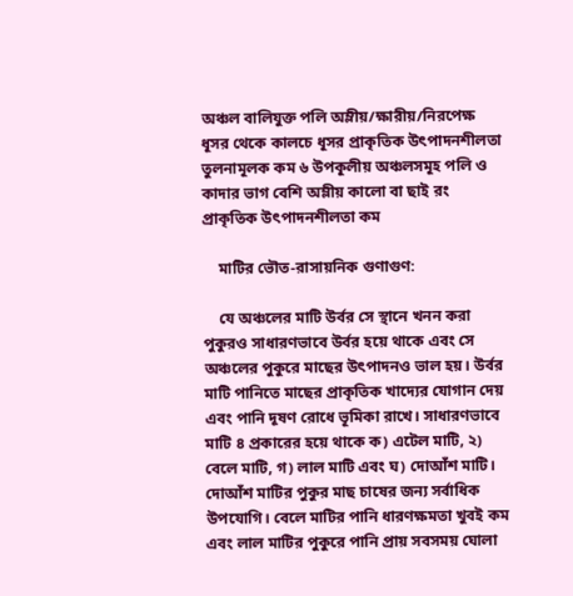অঞ্চল বালিযুক্ত পলি অম্লীয়/ক্ষারীয়/নিরপেক্ষ ধূসর থেকে কালচে ধূসর প্রাকৃতিক উৎপাদনশীলতা তুলনামূলক কম ৬ উপকূলীয় অঞ্চলসমূহ পলি ও কাদার ভাগ বেশি অম্লীয় কালো বা ছাই রং প্রাকৃতিক উৎপাদনশীলতা কম

    মাটির ভৌত-রাসায়নিক গুণাগুণ:

    যে অঞ্চলের মাটি উর্বর সে স্থানে খনন করা পুকুরও সাধারণভাবে উর্বর হয়ে থাকে এবং সে অঞ্চলের পুকুরে মাছের উৎপাদনও ভাল হয়। উর্বর মাটি পানিতে মাছের প্রাকৃতিক খাদ্যের যোগান দেয় এবং পানি দূষণ রোধে ভূমিকা রাখে। সাধারণভাবে মাটি ৪ প্রকারের হয়ে থাকে ক) এটেল মাটি, ২) বেলে মাটি, গ) লাল মাটি এবং ঘ) দোআঁশ মাটি। দোআঁশ মাটির পুকুর মাছ চাষের জন্য সর্বাধিক উপযোগি। বেলে মাটির পানি ধারণক্ষমতা খুবই কম এবং লাল মাটির পুকুরে পানি প্রায় সবসময় ঘোলা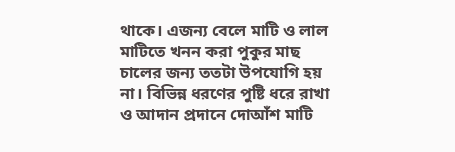থাকে। এজন্য বেলে মাটি ও লাল মাটিতে খনন করা পুকুর মাছ চালের জন্য ততটা উপযোগি হয় না। বিভিন্ন ধরণের পুষ্টি ধরে রাখা ও আদান প্রদানে দোআঁশ মাটি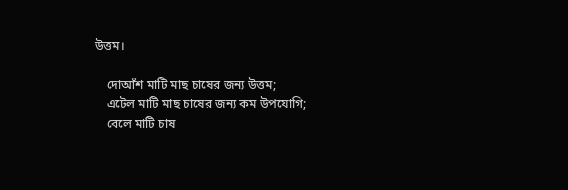উত্তম।

    দোআঁশ মাটি মাছ চাষের জন্য উত্তম;
    এটেল মাটি মাছ চাষের জন্য কম উপযোগি;
    বেলে মাটি চাষ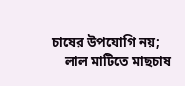চাষের উপযোগি নয়;
    লাল মাটিতে মাছচাষ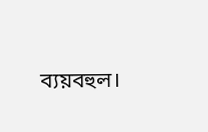ব্যয়বহুল।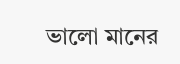ভালো মানের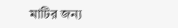মাটির জন্য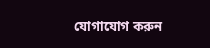যোগাযোগ করুন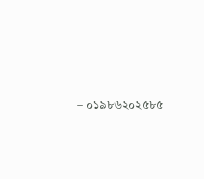– ০১৯৮৬২০২৫৮৫